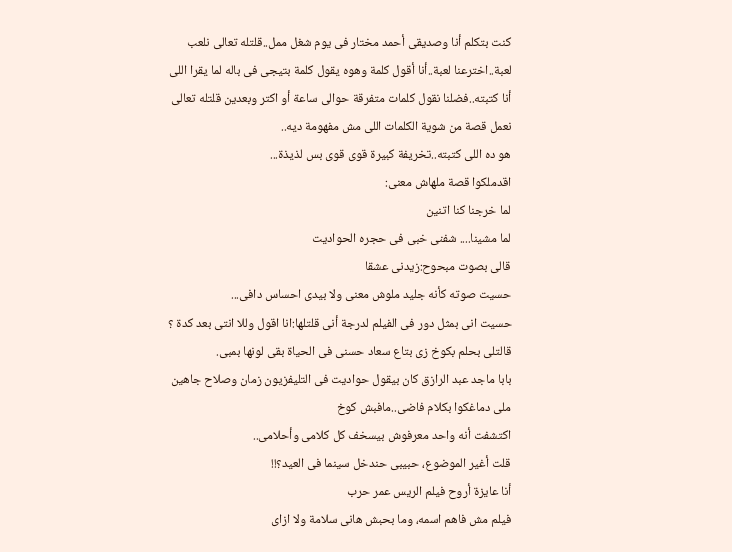كنت بتكلم أنا وصديقى أحمد مختار فى يوم شغل ممل..قلتله تعالى نلعب لعبة..اخترعنا لعبة..أنا أقول كلمة وهوه يقول كلمة بتيجى فى باله لما يقرا اللى أنا كتبته..فضلنا نقول كلمات متفرقة حوالى ساعة أو اكتر وبعدين قلتله تعالى نعمل قصة من شوية الكلمات اللى مش مفهومة ديه..
هو ده اللى كتبته..تخريفة كبيرة قوى قوى بس لذيذة...
اقدملكوا قصة ملهاش معنى:
لما خرجنا كنا اتنين
لما مشينا.... شفنى خبى فى حجره الحواديت
قالى بصوت مبحوح:زيدنى عشقا
حسيت صوته كأنه جليد ملوش معنى ولا بيدى احساس دافى...
حسيت انى بمثل دور فى الفيلم لدرجة أنى قلتلها:انا اقول وللا انتى بعد كدة ؟
قالتلى بحلم بكوخ زى بتاع سعاد حسنى فى الحياة بقى لونها بمبى.
بابا ماجد عبد الرازق كان بيقول حواديت فى التليفزيون زمان وصلاح جاهين ملى دماغكوا بكلام فاضى..مافبش كوخ
اكتشفت أنه واحد معرفوش بيسخف كل كلامى وأحلامى..
قلت أغير الموضوع، حبيبى حندخل سينما فى العيد؟!!
أنا عايزة أروح فيلم الريس عمر حرب
فيلم مش فاهم اسمه، وما بحبش هانى سلامة ولا ازاى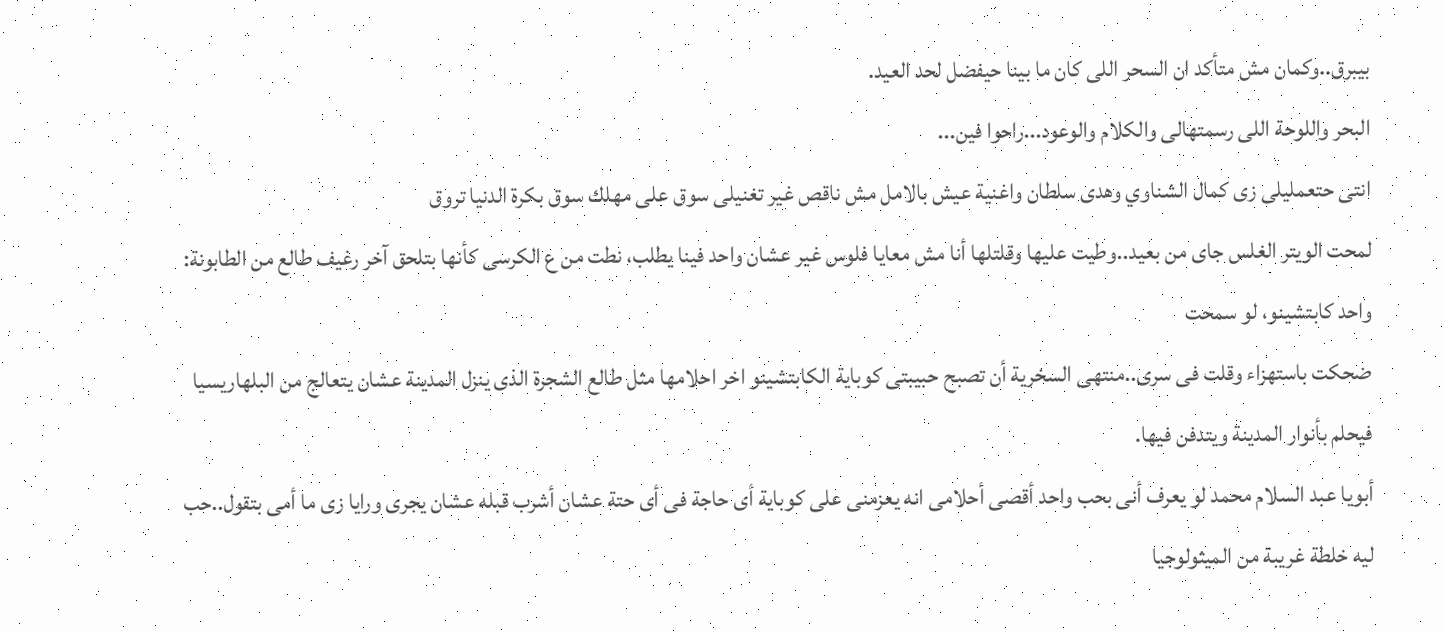بيبرق..وكمان مش متأكد ان السحر اللى كان ما بينا حيفضل لحد العيد.
البحر واللوحة اللى رسمتهالى والكلام والوعود...راحوا فين...
انتى حتعمليلى زى كمال الشناوي وهدى سلطان واغنية عيش بالامل مش ناقص غير تغنيلى سوق على مهلك سوق بكرة الدنيا تروق
لمحت الويتر الغلس جاى من بعيد..وطيت عليها وقلتلها أنا مش معايا فلوس غير عشان واحد فينا يطلب، نطت من ع الكرسى كأنها بتلحق آخر رغيف طالع من الطابونة:
واحد كابتشينو، لو سمحت
ضحكت باستهزاء وقلت فى سرى..منتهى السخرية أن تصبح حبيبتى كوباية الكابتشينو اخر احلامها مثل طالع الشجرة الذى ينزل المدينة عشان يتعالج من البلهاريسيا فيحلم بأنوار المدينة ويتدفن فيها.
أبويا عبد السلام محمد لو يعرف أنى بحب واحد أقصى أحلامى انه يعزمنى على كوباية أى حاجة فى أى حتة عشان أشرب قبله عشان يجرى ورايا زى ما أمى بتقول..حب ليه خلطة غريبة من الميثولوجيا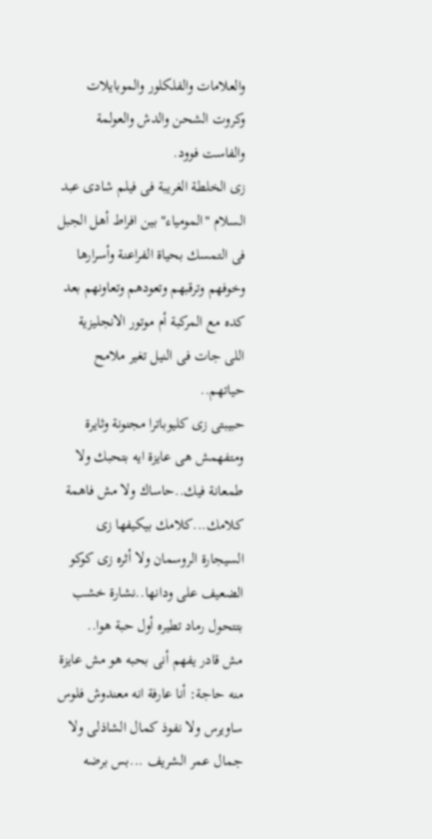والعلامات والفلكلور والموبايلات وكروت الشحن والدش والعولمة والفاست فوود.
زى الخلطة الغريبة فى فيلم شادى عبد السلام "المومياء" بين افراط أهل الجبل فى التمسك بحياة الفراعنة وأسرارها وخوفهم وترقبهم وتعودهم وتعاونهم بعد كده مع المركبة أم موتور الانجليزية اللى جات فى النيل تغير ملامح حياتهم..
حبيبتى زى كليوباترا مجنونة وثايرة ومتفهمش هى عايزة ايه بتحبك ولا طمعانة فيك..حاساك ولا مش فاهمة كلامك...كلامك بيكيفها زى السيجارة الروسمان ولا أثره زى كوكو الضعيف على ودانها..نشارة خشب بتتحول رماد تطيره أول حبة هوا..
مش قادر يفهم أنى بحبه هو مش عايزة منه حاجة: أنا عارفة انه معندوش فلوس ساويرس ولا نفوذ كمال الشاذلى ولا جمال عمر الشريف ...بس برضه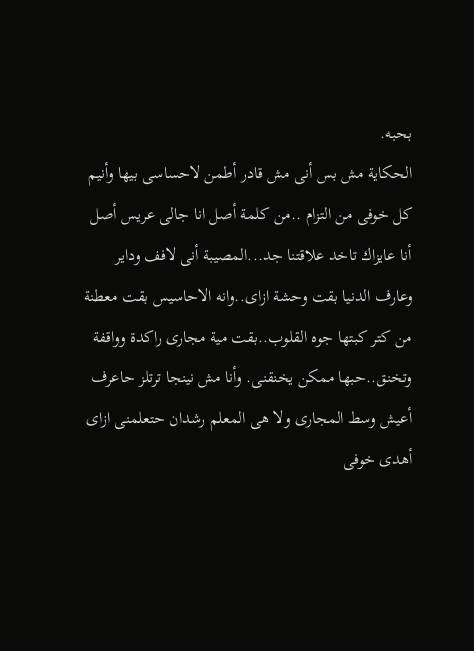بحبه.
الحكاية مش بس أنى مش قادر أطمن لاحساسى بيها وأنيم كل خوفى من التزام ..من كلمة أصل انا جالى عريس أصل أنا عايزاك تاخد علاقتنا جد...المصيبة أنى لافف وداير وعارف الدنيا بقت وحشة ازاى..وانه الاحاسيس بقت معطنة من كتر كبتها جوه القلوب..بقت مية مجارى راكدة وواقفة وتخنق..حبها ممكن يخنقنى. وأنا مش نينجا ترتلز حاعرف أعيش وسط المجارى ولا هى المعلم رشدان حتعلمنى ازاى أهدى خوفى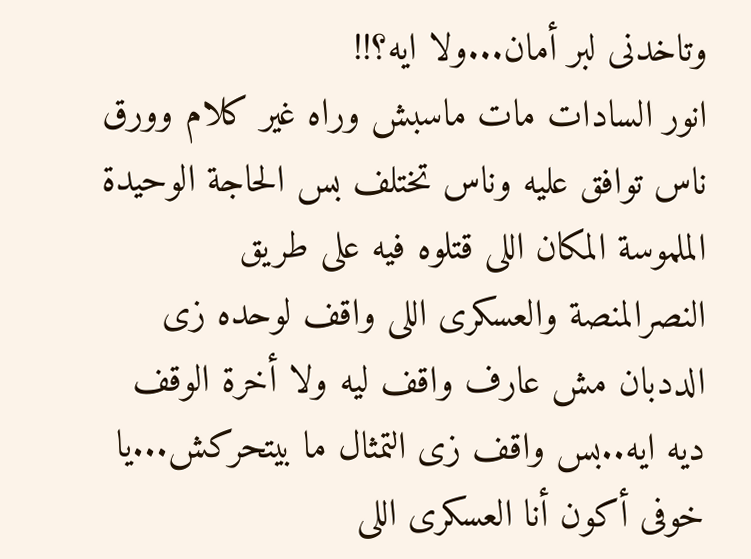وتاخدنى لبر أمان...ولا ايه؟!!
انور السادات مات ماسبش وراه غير كلام وورق ناس توافق عليه وناس تختلف بس الحاجة الوحيدة الملموسة المكان اللى قتلوه فيه على طريق النصرالمنصة والعسكرى اللى واقف لوحده زى الددبان مش عارف واقف ليه ولا أخرة الوقف ديه ايه..بس واقف زى التمثال ما بيتحركش...يا خوفى أكون أنا العسكرى اللى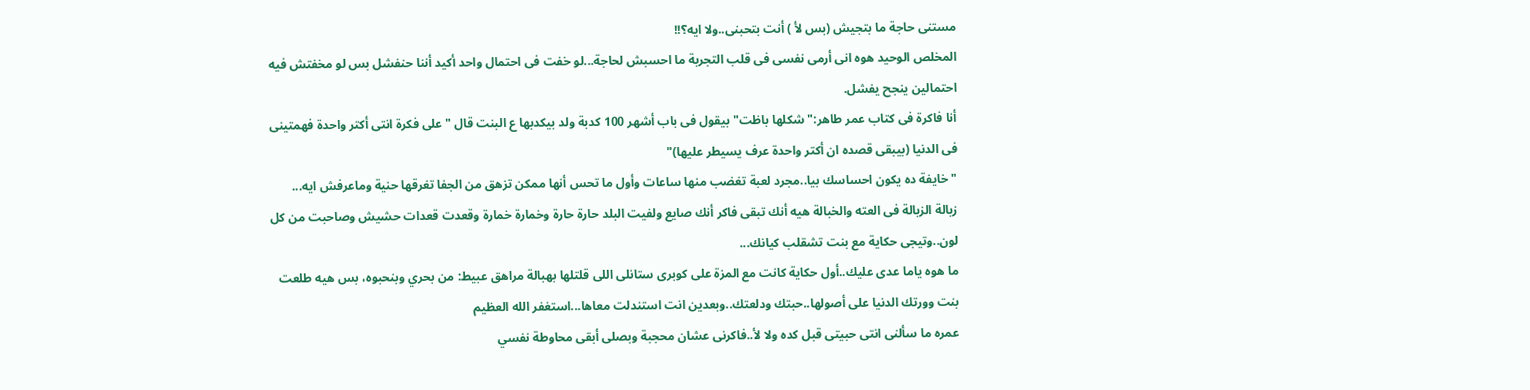مستنى حاجة ما بتجيش (بس لأ ) أنت بتحبنى..ولا ايه؟!!
المخلص الوحيد هوه انى أرمى نفسى فى قلب التجربة ما احسبش لحاجة...لو خفت فى احتمال واحد أكيد أننا حنفشل بس لو مخفتش فيه احتمالين ينجح يفشل.
أنا فاكرة فى كتاب عمر طاهر:"شكلها باظت" بيقول فى باب أشهر 100 كدبة ولد بيكدبها ع البنت قال "على فكرة انتى أكتر واحدة فهمتينى فى الدنيا (بيبقى قصده ان أكتر واحدة عرف يسيطر عليها)"
" خايفة ده يكون احساسك بيا..مجرد لعبة تغضب منها ساعات وأول ما تحس أنها ممكن تزهق من الجفا تغرقها حنية وماعرفش ايه...
زبالة الزبالة فى العته والخبالة هيه أنك تبقى فاكر أنك صايع ولفيت البلد حارة حارة وخمارة خمارة وقعدت قعدات حشيش وصاحبت من كل لون..وتيجى حكاية مع بنت تشقلب كيانك...
ما هوه ياما عدى عليك..أول حكاية كانت مع المزة على كوبرى ستانلى اللى قلتلها بهبالة مراهق عبيط: من بحري وبنحبوه، بس هيه طلعت بنت وورتك الدنيا على أصولها..حبتك ودلعتك..وبعدين انت استندلت معاها...استغفر الله العظيم
عمره ما سألنى انتى حبيتى قبل كده ولا لأ..فاكرنى عشان محجبة وبصلى أبقى محاوطة نفسي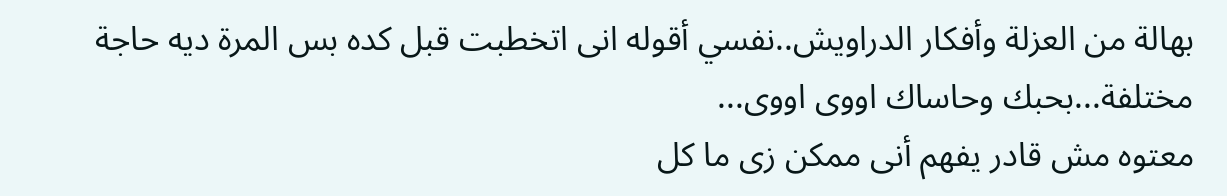بهالة من العزلة وأفكار الدراويش..نفسي أقوله انى اتخطبت قبل كده بس المرة ديه حاجة مختلفة...بحبك وحاساك اووى اووى...
معتوه مش قادر يفهم أنى ممكن زى ما كل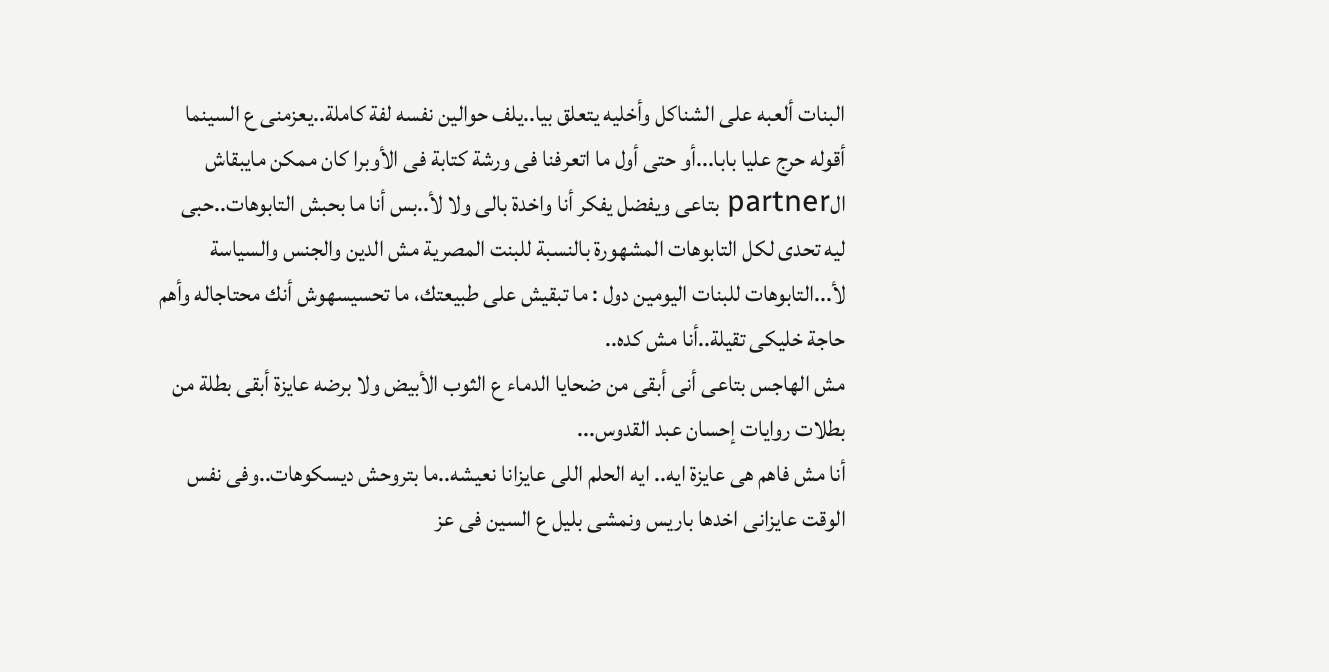البنات ألعبه على الشناكل وأخليه يتعلق بيا..يلف حوالين نفسه لفة كاملة..يعزمنى ع السينما أقوله حرج عليا بابا...أو حتى أول ما اتعرفنا فى ورشة كتابة فى الأوبرا كان ممكن مايبقاش الpartner بتاعى ويفضل يفكر أنا واخدة بالى ولا لأ..بس أنا ما بحبش التابوهات..حبى ليه تحدى لكل التابوهات المشهورة بالنسبة للبنت المصرية مش الدين والجنس والسياسة لأ...التابوهات للبنات اليومين دول : ما تبقيش على طبيعتك، ما تحسيسهوش أنك محتاجاله وأهم حاجة خليكى تقيلة..أنا مش كده..
مش الهاجس بتاعى أنى أبقى من ضحايا الدماء ع الثوب الأبيض ولا برضه عايزة أبقى بطلة من بطلات روايات إحسان عبد القدوس...
أنا مش فاهم هى عايزة ايه.. ايه الحلم اللى عايزانا نعيشه..ما بتروحش ديسكوهات..وفى نفس الوقت عايزانى اخدها باريس ونمشى بليل ع السين فى عز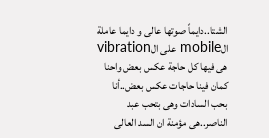الشتا..دايماً صوتها عالى و دايما عاملة الmobile على الvibration هى فيها كل حاجة عكس بعض واحنا كمان فينا حاجات عكس بعض..أنا بحب السادات وهى بتحب عبد الناصر..هى مؤمنة ان السد العالى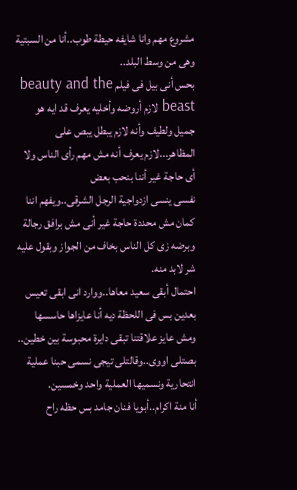مشروع مهم وانا شايفه حيطة طوب..أنا من السبتية وهى من وسط البلد..
بحس أنى بيل فى فيلم beauty and the beast لازم أروضه وأخليه يعرف قد ايه هو جميل ولطيف وأنه لازم يبطل يبص على المظاهر...لازم يعرف أنه مش مهم رأى الناس ولا أى حاجة غير أننا بنحب بعض
نفسى ينسى ازدواجية الرجل الشرقى..ويفهم اننا كمان مش محددة حاجة غير أنى مش برافق رجالة وبرضه زى كل الناس بخاف من الجواز وبقول عليه شر لابد منه.
احتمال أبقى سعيد معاها..ووارد انى ابقى تعيس بعدين بس فى اللحظة ديه أنا عايزاها حاسسها ومش عايز علاقتنا تبقى دايرة محبوسة بين خطين..
بصتلى اووى..وقالتلى تيجى نسمى حبنا عملية انتحارية ونسميها العملية واحد وخمسين.
أنا منة اكرام..أبويا فنان جامد بس حظه راح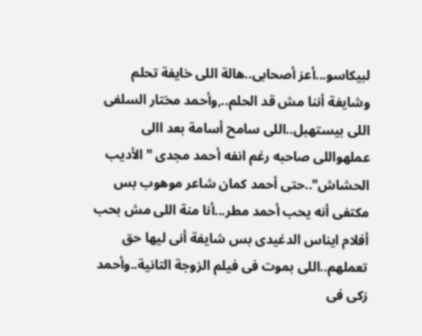لبيكاسو...أعز أصحابى..هالة اللى خايفة تحلم وشايفة أننا مش قد الحلم..,وأحمد مختار السلفى اللى بيستهبل..اللى سامح أسامة بعد االى عملهواللى صاحبه رغم انفه أحمد مجدى "الأديب الحشاش"..حتى أحمد كمان شاعر موهوب بس مكتفى أنه يحب أحمد مطر...أنا منة اللى مش بحب أفلام ايناس الدغيدى بس شايفة أنى ليها حق تعملهم..اللى بموت فى فيلم الزوجة التانية..وأحمد زكى فى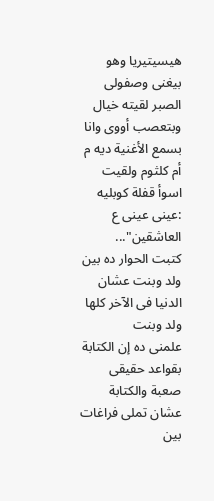هيسيتيريا وهو بيغنى وصفولى الصبر لقيته خيال وبتعصب أووى وانا بسمع الأغنية ديه م أم كلثوم ولقيت اسوأ قفلة كوبليه :عينى عينى ع العاشقين"...
كتبت الحوار ده بين ولد وبنت عشان الدنيا فى الآخر كلها ولد وبنت
علمنى ده إن الكتابة بقواعد حقيقى صعبة والكتابة عشان تملى فراغات بين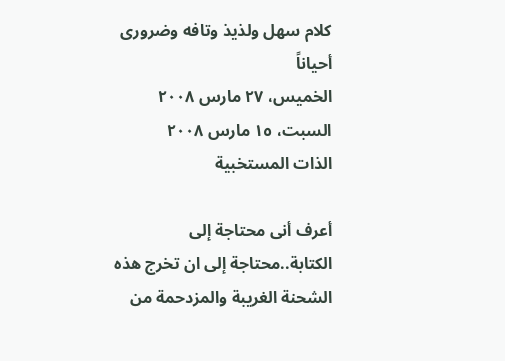كلام سهل ولذيذ وتافه وضرورى أحياناً
الخميس، ٢٧ مارس ٢٠٠٨
السبت، ١٥ مارس ٢٠٠٨
الذات المستخبية

أعرف أنى محتاجة إلى الكتابة..محتاجة إلى ان تخرج هذه الشحنة الغريبة والمزدحمة من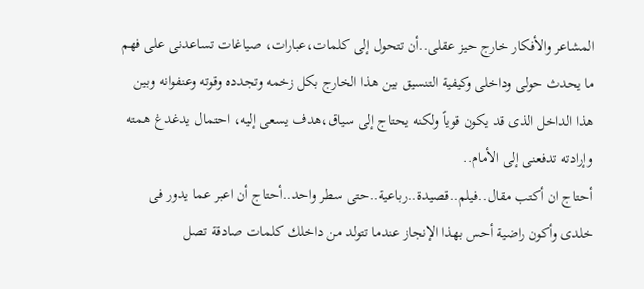المشاعر والأفكار خارج حيز عقلى..أن تتحول إلى كلمات،عبارات، صياغات تساعدنى على فهم ما يحدث حولى وداخلى وكيفية التنسيق بين هذا الخارج بكل زخمه وتجدده وقوته وعنفوانه وبين هذا الداخل الذى قد يكون قوياً ولكنه يحتاج إلى سياق،هدف يسعى إليه، احتمال يدغدغ همته وإرادته تدفعنى إلى الأمام..
أحتاج ان أكتب مقال..فيلم..قصيدة..رباعية..حتى سطر واحد..أحتاج أن اعبر عما يدور فى خلدى وأكون راضية أحس بهذا الإنجاز عندما تتولد من داخلك كلمات صادقة تصل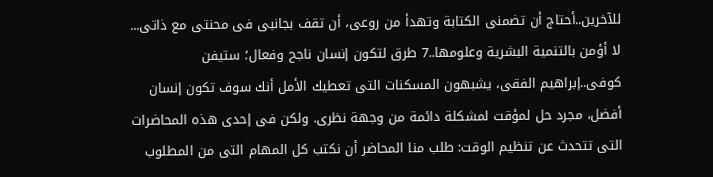للآخرين..أحتاج أن تضمنى الكتابة وتهدأ من روعى، أن تقف بجانبى فى محنتى مع ذاتى...
لا أؤمن بالتنمية البشرية وعلومها..7 طرق لتكون إنسان ناجح وفعال؛ ستيفن كوفى..إبراهيم الفقى، يشبهون المسكنات التى تعطيك الأمل أنك سوف تكون إنسان أفضل، مجرد حل لمؤقت لمشكلة دائمة من وجهة نظرى. ولكن فى إحدى هذه المحاضرات التى تتحدث عن تنظيم الوقت: طلب منا المحاضر أن نكتب كل المهام التى من المطلوب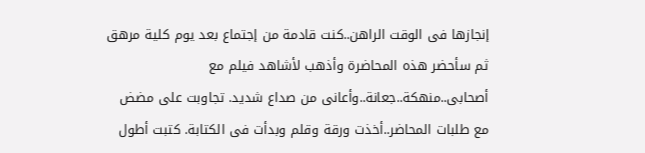إنجازها فى الوقت الراهن..كنت قادمة من إجتماع بعد يوم كلية مرهق ثم سأحضر هذه المحاضرة وأذهب لأشاهد فيلم مع أصحابى..منهكة..جعانة..وأعانى من صداع شديد. تجاوبت على مضض مع طلبات المحاضر..أخذت ورقة وقلم وبدأت فى الكتابة. كتبت أطول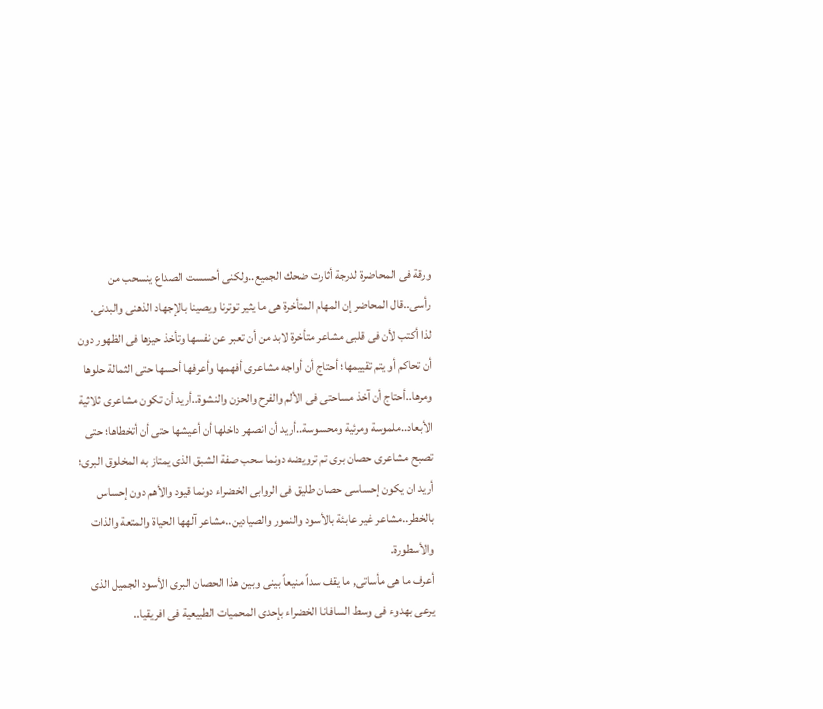ورقة فى المحاضرة لدرجة أثارت ضحك الجميع..ولكنى أحسست الصداع ينسحب من رأسى..قال المحاضر إن المهام المتأخرة هى ما يثير توترنا ويصينا بالإجهاد الذهنى والبدنى.
لذا أكتب لأن فى قلبى مشاعر متأخرة لابد من أن تعبر عن نفسها وتأخذ حيزها فى الظهور دون أن تحاكم أو يتم تقييمها؛ أحتاج أن أواجه مشاعرى أفهمها وأعرفها أحسها حتى الثمالة حلوها ومرها..أحتاج أن آخذ مساحتى فى الألم والفرح والحزن والنشوة..أريد أن تكون مشاعرى ثلاثية الأبعاد..ملموسة ومرئية ومحسوسة..أريد أن انصهر داخلها أن أعيشها حتى أن أتخطاها؛ حتى تصبح مشاعرى حصان برى تم ترويضه دونما سحب صفة الشبق الذى يمتاز به المخلوق البرى؛ أريد ان يكون إحساسى حصان طليق فى الروابى الخضراء دونما قيود والأهم دون إحساس بالخطر..مشاعر غير عابئة بالأسود والنمور والصيادين..مشاعر آلهها الحياة والمتعة والذات والأسطورة.
أعرف ما هى مأساتى, ما يقف سداً منيعاً بينى وبين هذا الحصان البرى الأسود الجميل الذى يرعى بهدوء فى وسط السافانا الخضراء بإحدى المحميات الطبيعية فى افريقيا..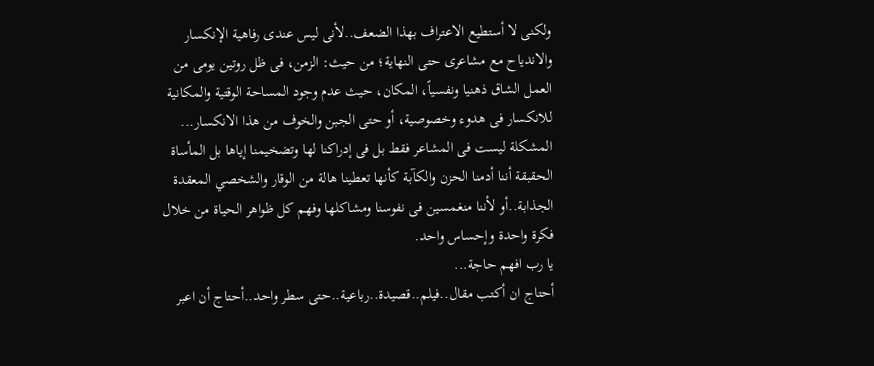ولكنى لا أستطيع الاعتراف بهذا الضعف..لأنى ليس عندى رفاهية الإنكسار والاندياح مع مشاعرى حتى النهاية؛ من حيث: الزمن، فى ظل روتين يومى من العمل الشاق ذهنيا ونفسياً، المكان، حيث عدم وجود المساحة الوقتية والمكانية للانكسار فى هدوء وخصوصية، أو حتى الجبن والخوف من هذا الانكسار...
المشكلة ليست فى المشاعر فقط بل فى إدراكنا لها وتضخيمنا إياها بل المأساة الحقبقة أننا أدمنا الحزن والكآبة كأنها تعطينا هالة من الوقار والشخصي المعقدة الجذابة..أو لأننا منغمسين فى نفوسنا ومشاكلها وفهم كل ظواهر الحياة من خلال فكرة واحدة وإحساس واحد.
يا رب افهم حاجة...
أحتاج ان أكتب مقال..فيلم..قصيدة..رباعية..حتى سطر واحد..أحتاج أن اعبر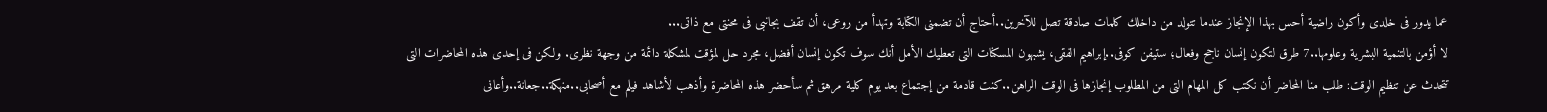عما يدور فى خلدى وأكون راضية أحس بهذا الإنجاز عندما تتولد من داخلك كلمات صادقة تصل للآخرين..أحتاج أن تضمنى الكتابة وتهدأ من روعى، أن تقف بجانبى فى محنتى مع ذاتى...
لا أؤمن بالتنمية البشرية وعلومها..7 طرق لتكون إنسان ناجح وفعال؛ ستيفن كوفى..إبراهيم الفقى، يشبهون المسكنات التى تعطيك الأمل أنك سوف تكون إنسان أفضل، مجرد حل لمؤقت لمشكلة دائمة من وجهة نظرى. ولكن فى إحدى هذه المحاضرات التى تتحدث عن تنظيم الوقت: طلب منا المحاضر أن نكتب كل المهام التى من المطلوب إنجازها فى الوقت الراهن..كنت قادمة من إجتماع بعد يوم كلية مرهق ثم سأحضر هذه المحاضرة وأذهب لأشاهد فيلم مع أصحابى..منهكة..جعانة..وأعانى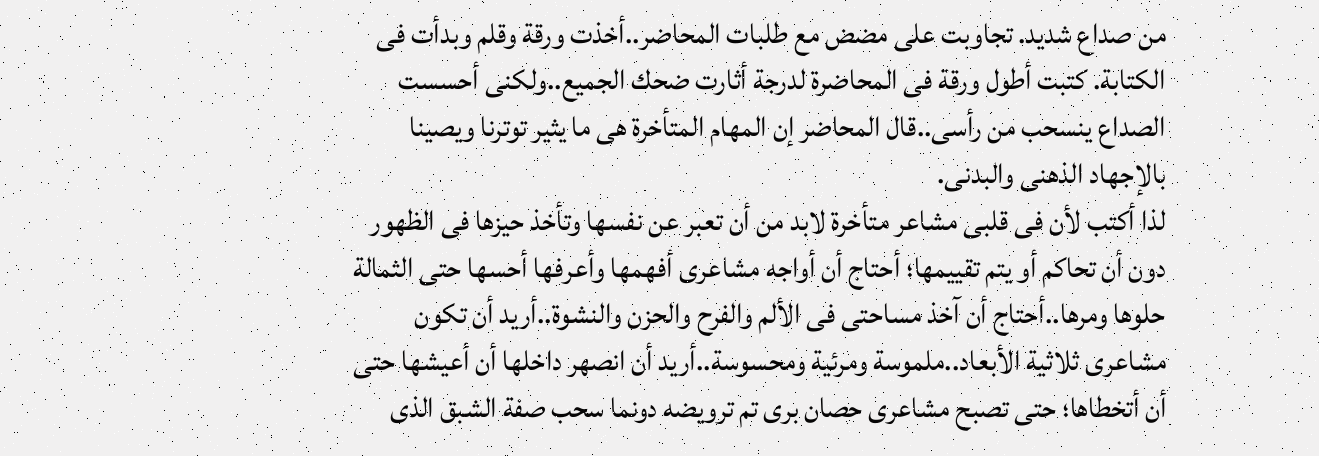من صداع شديد. تجاوبت على مضض مع طلبات المحاضر..أخذت ورقة وقلم وبدأت فى الكتابة. كتبت أطول ورقة فى المحاضرة لدرجة أثارت ضحك الجميع..ولكنى أحسست الصداع ينسحب من رأسى..قال المحاضر إن المهام المتأخرة هى ما يثير توترنا ويصينا بالإجهاد الذهنى والبدنى.
لذا أكتب لأن فى قلبى مشاعر متأخرة لابد من أن تعبر عن نفسها وتأخذ حيزها فى الظهور دون أن تحاكم أو يتم تقييمها؛ أحتاج أن أواجه مشاعرى أفهمها وأعرفها أحسها حتى الثمالة حلوها ومرها..أحتاج أن آخذ مساحتى فى الألم والفرح والحزن والنشوة..أريد أن تكون مشاعرى ثلاثية الأبعاد..ملموسة ومرئية ومحسوسة..أريد أن انصهر داخلها أن أعيشها حتى أن أتخطاها؛ حتى تصبح مشاعرى حصان برى تم ترويضه دونما سحب صفة الشبق الذى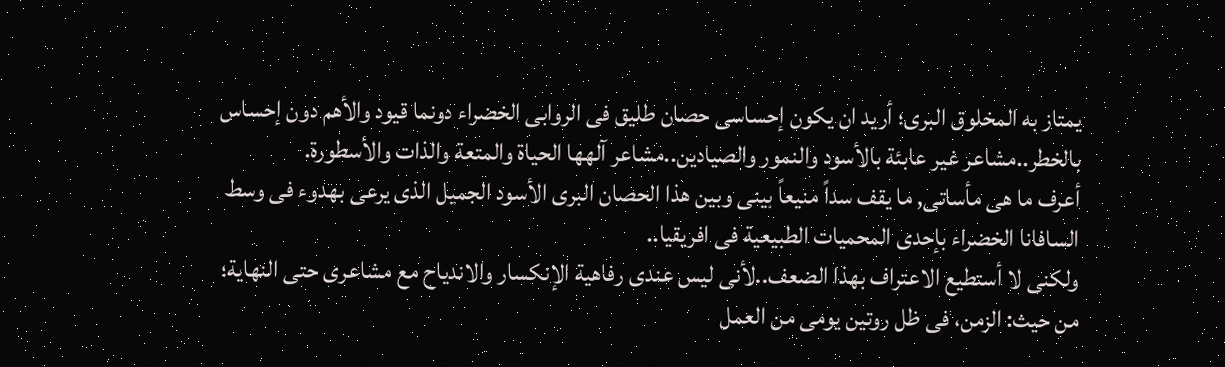يمتاز به المخلوق البرى؛ أريد ان يكون إحساسى حصان طليق فى الروابى الخضراء دونما قيود والأهم دون إحساس بالخطر..مشاعر غير عابئة بالأسود والنمور والصيادين..مشاعر آلهها الحياة والمتعة والذات والأسطورة.
أعرف ما هى مأساتى, ما يقف سداً منيعاً بينى وبين هذا الحصان البرى الأسود الجميل الذى يرعى بهدوء فى وسط السافانا الخضراء بإحدى المحميات الطبيعية فى افريقيا..
ولكنى لا أستطيع الاعتراف بهذا الضعف..لأنى ليس عندى رفاهية الإنكسار والاندياح مع مشاعرى حتى النهاية؛ من حيث: الزمن، فى ظل روتين يومى من العمل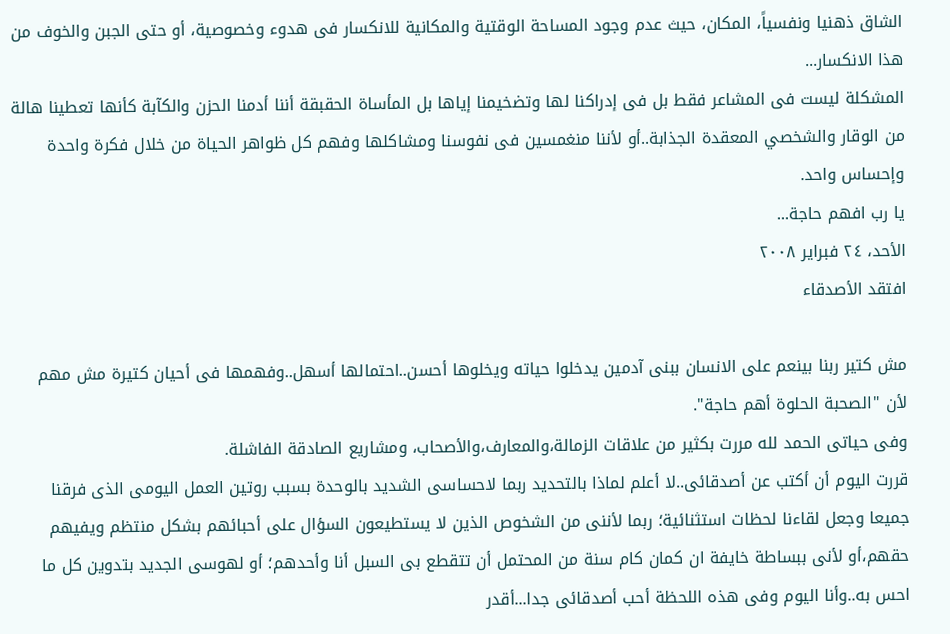الشاق ذهنيا ونفسياً، المكان، حيث عدم وجود المساحة الوقتية والمكانية للانكسار فى هدوء وخصوصية، أو حتى الجبن والخوف من هذا الانكسار...
المشكلة ليست فى المشاعر فقط بل فى إدراكنا لها وتضخيمنا إياها بل المأساة الحقبقة أننا أدمنا الحزن والكآبة كأنها تعطينا هالة من الوقار والشخصي المعقدة الجذابة..أو لأننا منغمسين فى نفوسنا ومشاكلها وفهم كل ظواهر الحياة من خلال فكرة واحدة وإحساس واحد.
يا رب افهم حاجة...
الأحد، ٢٤ فبراير ٢٠٠٨
افتقد الأصدقاء

مش كتير ربنا بينعم على الانسان ببنى آدمين يدخلوا حياته ويخلوها أحسن..احتمالها أسهل..وفهمها فى أحيان كتيرة مش مهم لأن "الصحبة الحلوة أهم حاجة".
وفى حياتى الحمد لله مررت بكثير من علاقات الزمالة،والمعارف،والأصحاب، ومشاريع الصادقة الفاشلة.
قررت اليوم أن أكتب عن أصدقائى..لا أعلم لماذا بالتحديد ربما لاحساسى الشديد بالوحدة بسبب روتين العمل اليومى الذى فرقنا جميعا وجعل لقاءنا لحظات استثنائية؛ ربما لأننى من الشخوص الذين لا يستطيعون السؤال على أحبائهم بشكل منتظم ويفيهم حقهم،أو لأنى ببساطة خايفة ان كمان كام سنة من المحتمل أن تتقطع بى السبل أنا وأحدهم؛ أو لهوسى الجديد بتدوين كل ما احس به..وأنا اليوم وفى هذه اللحظة أحب أصدقائى جدا...أقدر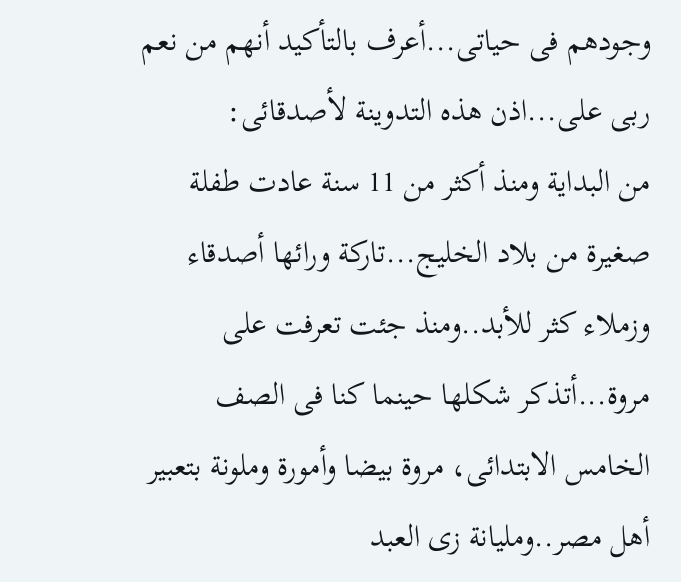وجودهم فى حياتى...أعرف بالتأكيد أنهم من نعم ربى على...اذن هذه التدوينة لأصدقائى:
من البداية ومنذ أكثر من 11 سنة عادت طفلة صغيرة من بلاد الخليج...تاركة ورائها أصدقاء وزملاء كثر للأبد..ومنذ جئت تعرفت على مروة...أتذكر شكلها حينما كنا فى الصف الخامس الابتدائى، مروة بيضا وأمورة وملونة بتعبير أهل مصر..ومليانة زى العبد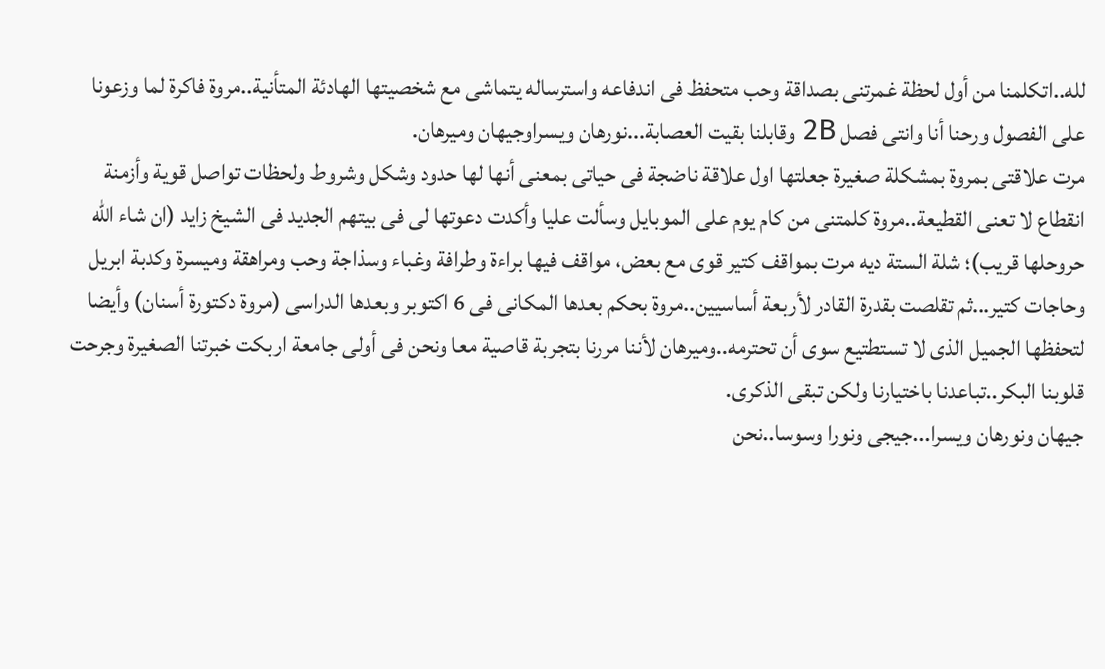لله..اتكلمنا من أول لحظة غمرتنى بصداقة وحب متحفظ فى اندفاعه واسترساله يتماشى مع شخصيتها الهادئة المتأنية..مروة فاكرة لما وزعونا على الفصول ورحنا أنا وانتى فصل 2B وقابلنا بقيت العصابة...نورهان ويسراوجيهان وميرهان.
مرت علاقتى بمروة بمشكلة صغيرة جعلتها اول علاقة ناضجة فى حياتى بمعنى أنها لها حدود وشكل وشروط ولحظات تواصل قوية وأزمنة انقطاع لا تعنى القطيعة..مروة كلمتنى من كام يوم على الموبايل وسألت عليا وأكدت دعوتها لى فى بيتهم الجديد فى الشيخ زايد (ان شاء الله حروحلها قريب)؛ شلة الستة ديه مرت بمواقف كتير قوى مع بعض، مواقف فيها براءة وطرافة وغباء وسذاجة وحب ومراهقة وميسرة وكدبة ابريل وحاجات كتير...ثم تقلصت بقدرة القادر لأربعة أساسيين..مروة بحكم بعدها المكانى فى 6 اكتوبر وبعدها الدراسى (مروة دكتورة أسنان) وأيضا لتحفظها الجميل الذى لا تستطتيع سوى أن تحترمه..وميرهان لأننا مررنا بتجربة قاصية معا ونحن فى أولى جامعة اربكت خبرتنا الصغيرة وجرحت قلوبنا البكر..تباعدنا باختيارنا ولكن تبقى الذكرى.
جيهان ونورهان ويسرا...جيجى ونورا وسوسا..نحن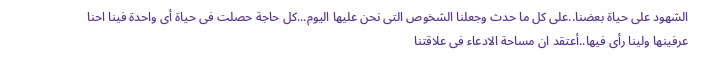الشهود على حياة بعضنا..على كل ما حدث وجعلنا الشخوص التى نحن عليها اليوم...كل حاجة حصلت فى حياة أى واحدة فينا احنا عرفينها ولينا رأى فيها..أعتقد ان مساحة الادعاء فى علاقتنا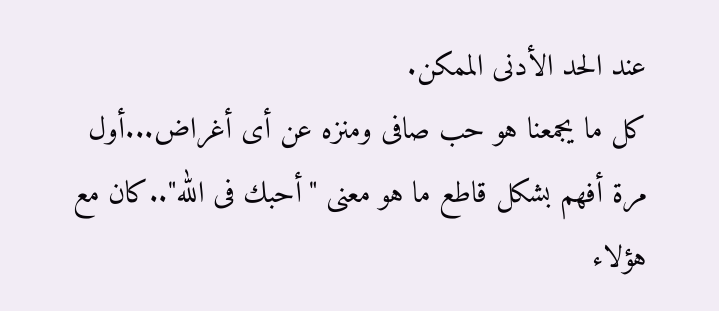عند الحد الأدنى الممكن.
كل ما يجمعنا هو حب صافى ومنزه عن أى أغراض...أول مرة أفهم بشكل قاطع ما هو معنى "أحبك فى الله"..كان مع هؤلاء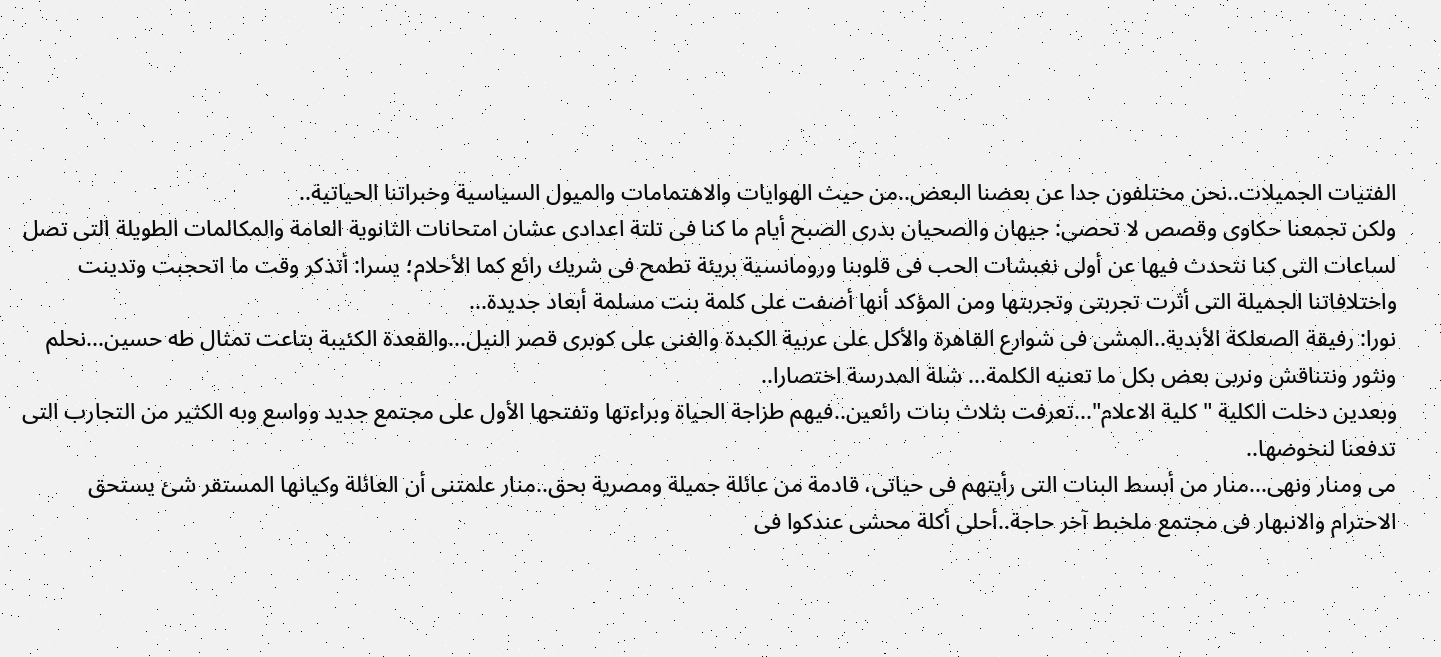الفتيات الجميلات..نحن مختلفون جدا عن بعضنا البعض..من حيث الهوايات والاهتمامات والميول السياسية وخبراتنا الحياتية..
ولكن تجمعنا حكاوى وقصص لا تحصى: جيهان والصحيان بدرى الصبح أيام ما كنا فى تلتة اعدادى عشان امتحانات الثانوية العامة والمكالمات الطويلة التى تصل لساعات التى كنا نتحدث فيها عن أولى نغبشات الحب فى قلوبنا ورومانسية بريئة تطمح فى شريك رائع كما الأحلام؛ يسرا: أتذكر وقت ما اتحجبت وتدينت واختلافاتنا الجميلة التى أثرت تجربتى وتجربتها ومن المؤكد أنها أضفت على كلمة بنت مسلمة أبعاد جديدة...
نورا: رفيقة الصعلكة الأبدية..المشى فى شوارع القاهرة والأكل على عربية الكبدة والغنى على كوبرى قصر النيل...والقعدة الكئيبة بتاعت تمثال طه حسين...نحلم ونثور ونتناقش ونربى بعض بكل ما تعنيه الكلمة... شلة المدرسة اختصارا..
وبعدين دخلت الكلية "كلية الاعلام"...تعرفت بثلاث بنات رائعين..فيهم طزاجة الحياة وبراءتها وتفتحها الأول على مجتمع جديد وواسع وبه الكثير من التجارب التى تدفعنا لنخوضها..
مى ومنار ونهى...منار من أبسط البنات التى رأيتهم فى حياتى، قادمة من عائلة جميلة ومصرية بحق..منار علمتنى أن العائلة وكيانها المستقر شئ يستحق الاحترام والانبهار فى مجتمع ملخبط آخر حاجة..أحلى أكلة محشى عندكوا فى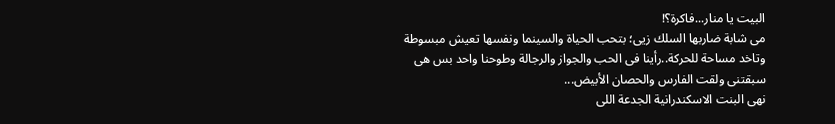البيت يا منار...فاكرة؟!
مى شابة ضاربها السلك زيى؛ بتحب الحياة والسينما ونفسها تعيش مبسوطة وتاخد مساحة للحركة..رأينا فى الحب والجواز والرجالة وطوحنا واحد بس هى سبقتنى ولقت الفارس والحصان الأبيض...
نهى البنت الاسكندرانية الجدعة اللى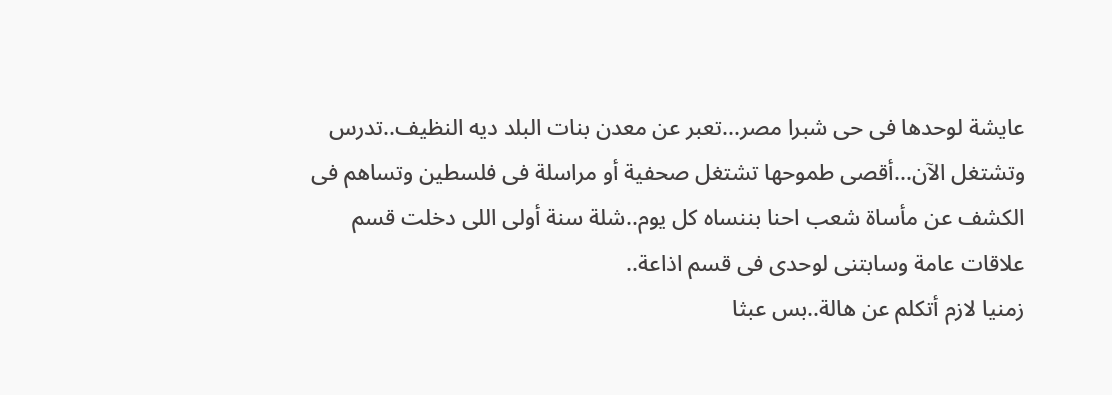عايشة لوحدها فى حى شبرا مصر...تعبر عن معدن بنات البلد ديه النظيف..تدرس وتشتغل الآن...أقصى طموحها تشتغل صحفية أو مراسلة فى فلسطين وتساهم فى الكشف عن مأساة شعب احنا بننساه كل يوم..شلة سنة أولى اللى دخلت قسم علاقات عامة وسابتنى لوحدى فى قسم اذاعة..
زمنيا لازم أتكلم عن هالة..بس عبثا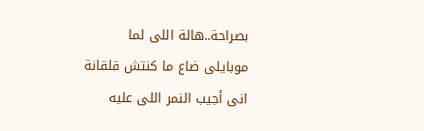بصراحة..هالة اللى لما موبايلى ضاع ما كنتش قلقانة انى أجيب النمر اللى عليه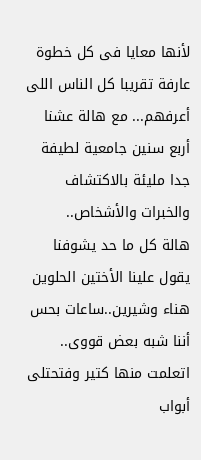لأنها معايا فى كل خطوة عارفة تقريبا كل الناس اللى أعرفهم... مع هالة عشنا أربع سنين جامعية لطيفة جدا مليئة بالاكتشاف والخبرات والأشخاص..
هالة كل ما حد يشوفنا يقول علينا الأختين الحلوين هناء وشيرين..ساعات بحس أننا شبه بعض قووى.. اتعلمت منها كتير وفتحتلى أبواب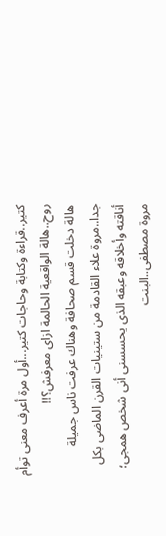كتير..قراءة وكتابة وحاجات كتير...أول مرة أعرف معنى توأم روح..هالة الواقعية الحالمة ازاى معرفش؟!!
هالة دخلت قسم صحافة وهناك عرفت ناس جميلة جدا..مروة علاء القادمة من ستينيات القرن الماضى بكل أناقته وأخلاقه وعبقه الذى يحسسنى أنى شخص همجى؛ مروة مصطفى..البنت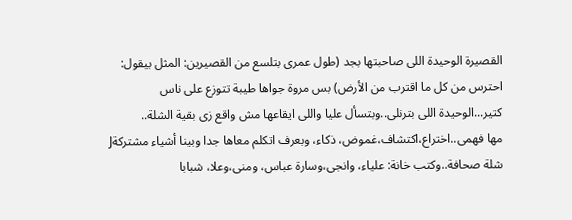القصيرة الوحيدة اللى صاحبتها بجد (طول عمرى بتلسع من القصيرين: المثل بيقول: احترس من كل ما اقترب من الأرض) بس مروة جواها طيبة تتوزع على ناس كتير...الوحيدة اللى بترنلى..وبتسأل عليا واللى ايقاعها مش واقع زى بقية الشلة..
مها فهمى..اختراع،اكتشاف،غموض، ذكاء، وبعرف اتكلم معاها جدا وبينا أشياء مشتركةJ
شلة صحافة..وكتب خانة: علياء، وانجى،وسارة عباس، ومنى،وعلا، شبابا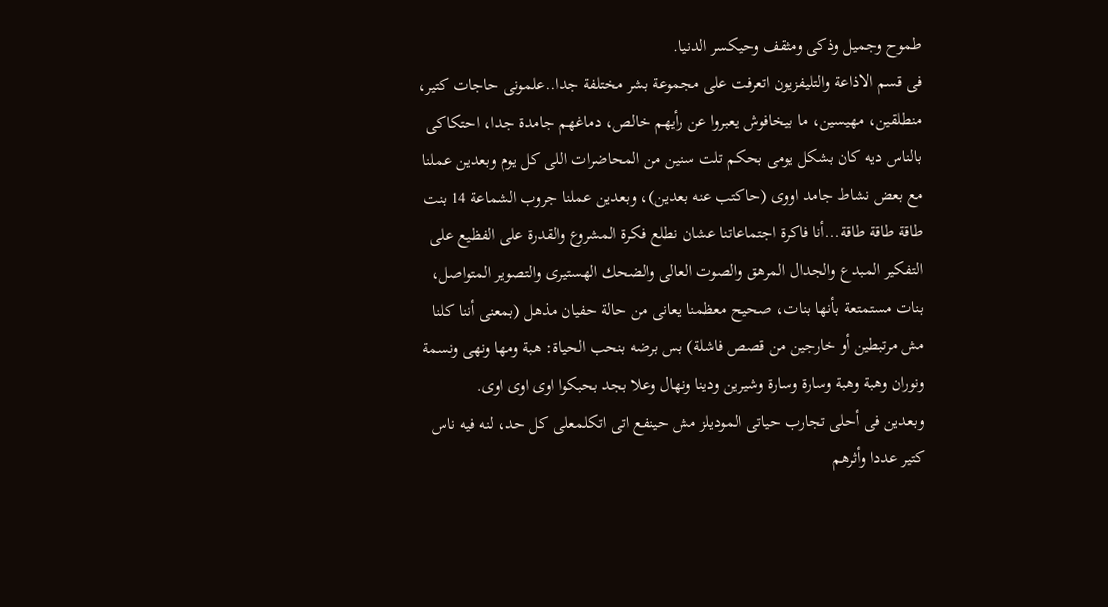طموح وجميل وذكى ومثقف وحيكسر الدنيا.
فى قسم الاذاعة والتليفزيون اتعرفت على مجموعة بشر مختلفة جدا..علمونى حاجات كتير، منطلقين، مهيسين، ما بيخافوش يعبروا عن رأيهم خالص، دماغهم جامدة جدا، احتكاكى بالناس ديه كان بشكل يومى بحكم تلت سنين من المحاضرات اللى كل يوم وبعدين عملنا مع بعض نشاط جامد اووى (حاكتب عنه بعدين)، وبعدين عملنا جروب الشماعة 14 بنت طاقة طاقة طاقة...أنا فاكرة اجتماعاتنا عشان نطلع فكرة المشروع والقدرة على الفظيع على التفكير المبدع والجدال المرهق والصوت العالى والضحك الهستيرى والتصوير المتواصل، بنات مستمتعة بأنها بنات، صحيح معظمنا يعانى من حالة حفيان مذهل (بمعنى أننا كلنا مش مرتبطين أو خارجين من قصص فاشلة) بس برضه بنحب الحياة: هبة ومها ونهى ونسمة ونوران وهبة وهبة وسارة وسارة وشيرين ودينا ونهال وعلا بجد بحبكوا اوى اوى اوى.
وبعدين فى أحلى تجارب حياتى الموديلز مش حينفع اتى اتكلمعلى كل حد، لنه فيه ناس كتير عددا وأثرهم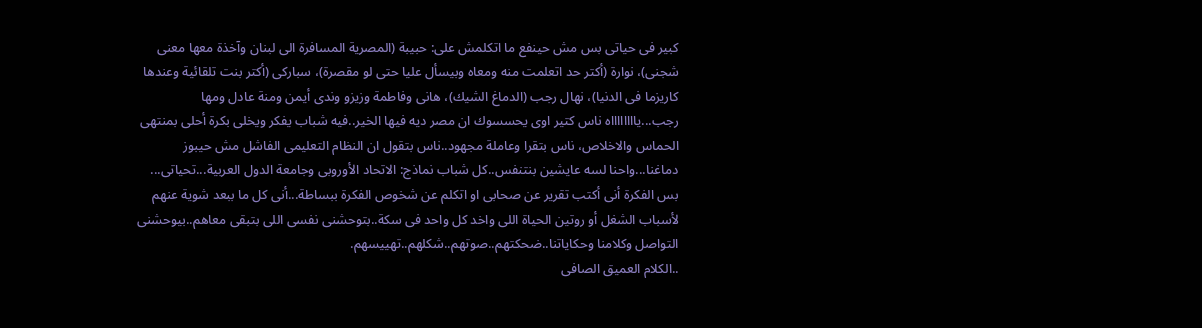كبير فى حياتى بس مش حينفع ما اتكلمش على: حبيبة (المصرية المسافرة الى لبنان وآخذة معها معنى شجنى)، نوارة (أكتر حد اتعلمت منه ومعاه وبيسأل عليا حتى لو مقصرة)، سباركى (أكتر بنت تلقائية وعندها كاريزما فى الدنيا)، نهال رجب (الدماغ الشيك)، هانى وفاطمة وزيزو وندى أيمن ومنة عادل ومها رجب...يااااااااه ناس كتير اوى يحسسوك ان مصر ديه فيها الخير..فيه شباب يفكر ويخلى بكرة أحلى بمنتهى الحماس والاخلاص، ناس بتقرا وعاملة مجهود..ناس بتقول ان النظام التعليمى الفاشل مش حيبوز دماغنا...واحنا لسه عايشين بنتنفس..كل شباب نماذج: الاتحاد الأوروبى وجامعة الدول العربية...تحياتى...
بس الفكرة أنى أكتب تقرير عن صحابى او اتكلم عن شخوص الفكرة ببساطة...أنى كل ما ببعد شوية عنهم لأسباب الشغل أو روتين الحياة اللى واخد كل واحد فى سكة..بتوحشنى نفسى اللى بتبقى معاهم..بيوحشنى التواصل وكلامنا وحكاياتنا..ضحكتهم..صوتهم..شكلهم..تهييسهم.
..الكلام العميق الصافى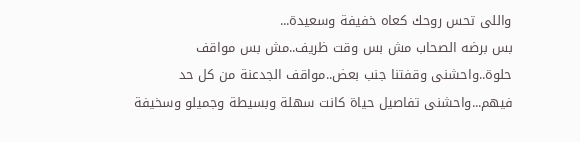واللى تحس روحك كعاه خفيفة وسعيدة...
بس برضه الصحاب مش بس وقت ظريف..مش بس مواقف حلوة..واحشنى وقفتنا جنب بعض..مواقف الجدعنة من كل حد فيهم...واحشنى تفاصيل حياة كانت سهلة وبسيطة وجميلو وسخيفة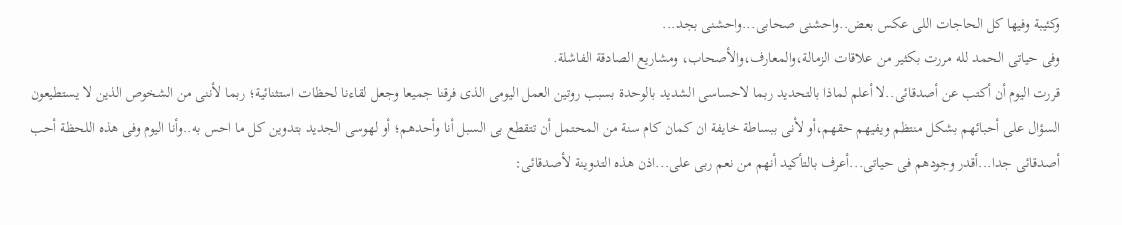وكئيبة وفيها كل الحاجات اللى عكس بعض..واحشنى صحابى...واحشنى بجد...
وفى حياتى الحمد لله مررت بكثير من علاقات الزمالة،والمعارف،والأصحاب، ومشاريع الصادقة الفاشلة.
قررت اليوم أن أكتب عن أصدقائى..لا أعلم لماذا بالتحديد ربما لاحساسى الشديد بالوحدة بسبب روتين العمل اليومى الذى فرقنا جميعا وجعل لقاءنا لحظات استثنائية؛ ربما لأننى من الشخوص الذين لا يستطيعون السؤال على أحبائهم بشكل منتظم ويفيهم حقهم،أو لأنى ببساطة خايفة ان كمان كام سنة من المحتمل أن تتقطع بى السبل أنا وأحدهم؛ أو لهوسى الجديد بتدوين كل ما احس به..وأنا اليوم وفى هذه اللحظة أحب أصدقائى جدا...أقدر وجودهم فى حياتى...أعرف بالتأكيد أنهم من نعم ربى على...اذن هذه التدوينة لأصدقائى: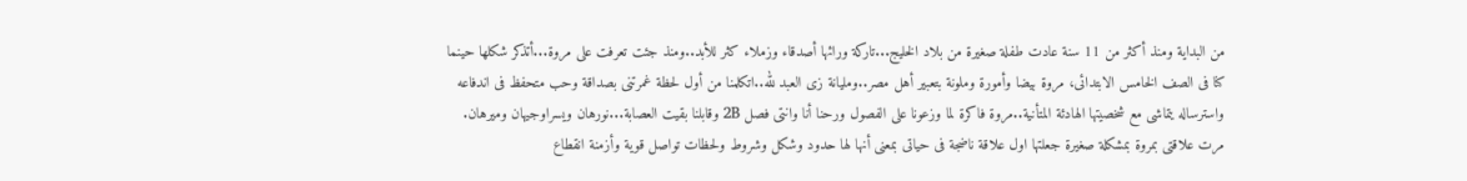من البداية ومنذ أكثر من 11 سنة عادت طفلة صغيرة من بلاد الخليج...تاركة ورائها أصدقاء وزملاء كثر للأبد..ومنذ جئت تعرفت على مروة...أتذكر شكلها حينما كنا فى الصف الخامس الابتدائى، مروة بيضا وأمورة وملونة بتعبير أهل مصر..ومليانة زى العبد لله..اتكلمنا من أول لحظة غمرتنى بصداقة وحب متحفظ فى اندفاعه واسترساله يتماشى مع شخصيتها الهادئة المتأنية..مروة فاكرة لما وزعونا على الفصول ورحنا أنا وانتى فصل 2B وقابلنا بقيت العصابة...نورهان ويسراوجيهان وميرهان.
مرت علاقتى بمروة بمشكلة صغيرة جعلتها اول علاقة ناضجة فى حياتى بمعنى أنها لها حدود وشكل وشروط ولحظات تواصل قوية وأزمنة انقطاع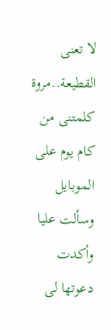لا تعنى القطيعة..مروة كلمتنى من كام يوم على الموبايل وسألت عليا وأكدت دعوتها لى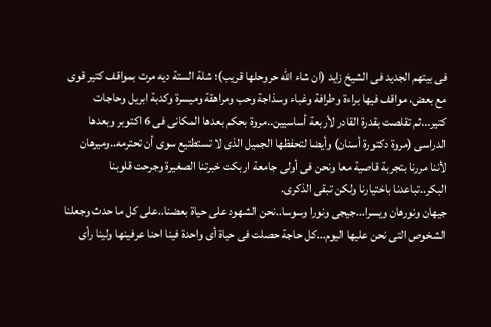فى بيتهم الجديد فى الشيخ زايد (ان شاء الله حروحلها قريب)؛ شلة الستة ديه مرت بمواقف كتير قوى مع بعض، مواقف فيها براءة وطرافة وغباء وسذاجة وحب ومراهقة وميسرة وكدبة ابريل وحاجات كتير...ثم تقلصت بقدرة القادر لأربعة أساسيين..مروة بحكم بعدها المكانى فى 6 اكتوبر وبعدها الدراسى (مروة دكتورة أسنان) وأيضا لتحفظها الجميل الذى لا تستطتيع سوى أن تحترمه..وميرهان لأننا مررنا بتجربة قاصية معا ونحن فى أولى جامعة اربكت خبرتنا الصغيرة وجرحت قلوبنا البكر..تباعدنا باختيارنا ولكن تبقى الذكرى.
جيهان ونورهان ويسرا...جيجى ونورا وسوسا..نحن الشهود على حياة بعضنا..على كل ما حدث وجعلنا الشخوص التى نحن عليها اليوم...كل حاجة حصلت فى حياة أى واحدة فينا احنا عرفينها ولينا رأى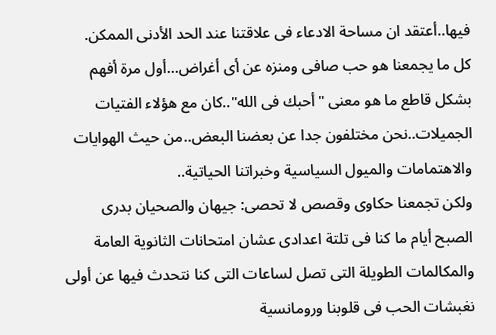فيها..أعتقد ان مساحة الادعاء فى علاقتنا عند الحد الأدنى الممكن.
كل ما يجمعنا هو حب صافى ومنزه عن أى أغراض...أول مرة أفهم بشكل قاطع ما هو معنى "أحبك فى الله"..كان مع هؤلاء الفتيات الجميلات..نحن مختلفون جدا عن بعضنا البعض..من حيث الهوايات والاهتمامات والميول السياسية وخبراتنا الحياتية..
ولكن تجمعنا حكاوى وقصص لا تحصى: جيهان والصحيان بدرى الصبح أيام ما كنا فى تلتة اعدادى عشان امتحانات الثانوية العامة والمكالمات الطويلة التى تصل لساعات التى كنا نتحدث فيها عن أولى نغبشات الحب فى قلوبنا ورومانسية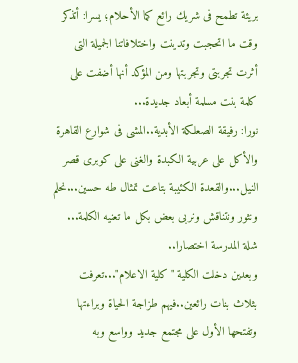بريئة تطمح فى شريك رائع كما الأحلام؛ يسرا: أتذكر وقت ما اتحجبت وتدينت واختلافاتنا الجميلة التى أثرت تجربتى وتجربتها ومن المؤكد أنها أضفت على كلمة بنت مسلمة أبعاد جديدة...
نورا: رفيقة الصعلكة الأبدية..المشى فى شوارع القاهرة والأكل على عربية الكبدة والغنى على كوبرى قصر النيل...والقعدة الكئيبة بتاعت تمثال طه حسين...نحلم ونثور ونتناقش ونربى بعض بكل ما تعنيه الكلمة... شلة المدرسة اختصارا..
وبعدين دخلت الكلية "كلية الاعلام"...تعرفت بثلاث بنات رائعين..فيهم طزاجة الحياة وبراءتها وتفتحها الأول على مجتمع جديد وواسع وبه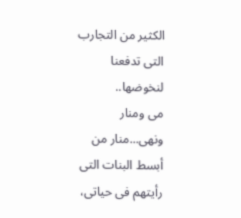الكثير من التجارب التى تدفعنا لنخوضها..
مى ومنار ونهى...منار من أبسط البنات التى رأيتهم فى حياتى،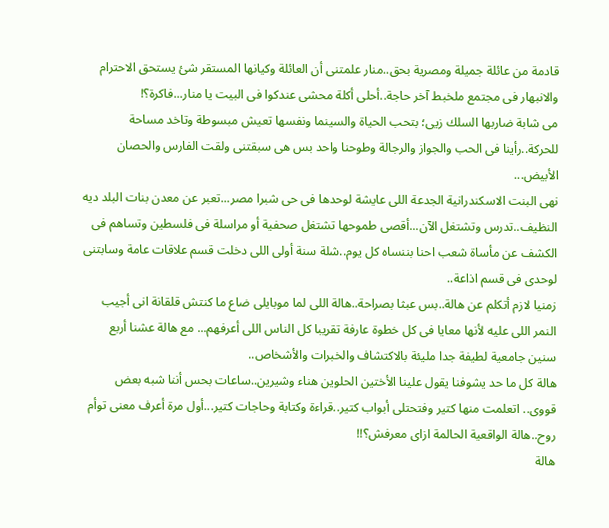قادمة من عائلة جميلة ومصرية بحق..منار علمتنى أن العائلة وكيانها المستقر شئ يستحق الاحترام والانبهار فى مجتمع ملخبط آخر حاجة..أحلى أكلة محشى عندكوا فى البيت يا منار...فاكرة؟!
مى شابة ضاربها السلك زيى؛ بتحب الحياة والسينما ونفسها تعيش مبسوطة وتاخد مساحة للحركة..رأينا فى الحب والجواز والرجالة وطوحنا واحد بس هى سبقتنى ولقت الفارس والحصان الأبيض...
نهى البنت الاسكندرانية الجدعة اللى عايشة لوحدها فى حى شبرا مصر...تعبر عن معدن بنات البلد ديه النظيف..تدرس وتشتغل الآن...أقصى طموحها تشتغل صحفية أو مراسلة فى فلسطين وتساهم فى الكشف عن مأساة شعب احنا بننساه كل يوم..شلة سنة أولى اللى دخلت قسم علاقات عامة وسابتنى لوحدى فى قسم اذاعة..
زمنيا لازم أتكلم عن هالة..بس عبثا بصراحة..هالة اللى لما موبايلى ضاع ما كنتش قلقانة انى أجيب النمر اللى عليه لأنها معايا فى كل خطوة عارفة تقريبا كل الناس اللى أعرفهم... مع هالة عشنا أربع سنين جامعية لطيفة جدا مليئة بالاكتشاف والخبرات والأشخاص..
هالة كل ما حد يشوفنا يقول علينا الأختين الحلوين هناء وشيرين..ساعات بحس أننا شبه بعض قووى.. اتعلمت منها كتير وفتحتلى أبواب كتير..قراءة وكتابة وحاجات كتير...أول مرة أعرف معنى توأم روح..هالة الواقعية الحالمة ازاى معرفش؟!!
هالة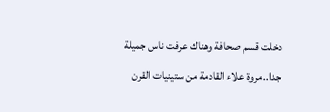دخلت قسم صحافة وهناك عرفت ناس جميلة جدا..مروة علاء القادمة من ستينيات القرن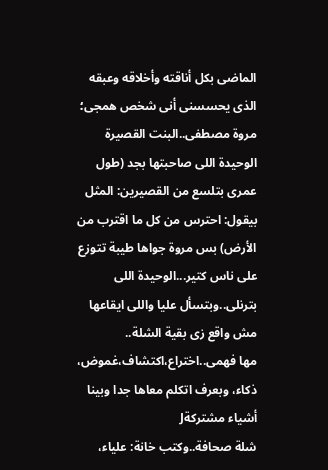الماضى بكل أناقته وأخلاقه وعبقه الذى يحسسنى أنى شخص همجى؛ مروة مصطفى..البنت القصيرة الوحيدة اللى صاحبتها بجد (طول عمرى بتلسع من القصيرين: المثل بيقول: احترس من كل ما اقترب من الأرض) بس مروة جواها طيبة تتوزع على ناس كتير...الوحيدة اللى بترنلى..وبتسأل عليا واللى ايقاعها مش واقع زى بقية الشلة..
مها فهمى..اختراع،اكتشاف،غموض، ذكاء، وبعرف اتكلم معاها جدا وبينا أشياء مشتركةJ
شلة صحافة..وكتب خانة: علياء،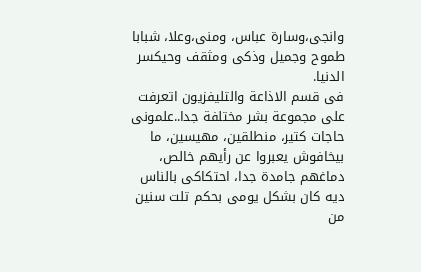وانجى،وسارة عباس، ومنى،وعلا، شبابا طموح وجميل وذكى ومثقف وحيكسر الدنيا.
فى قسم الاذاعة والتليفزيون اتعرفت على مجموعة بشر مختلفة جدا..علمونى حاجات كتير، منطلقين، مهيسين، ما بيخافوش يعبروا عن رأيهم خالص، دماغهم جامدة جدا، احتكاكى بالناس ديه كان بشكل يومى بحكم تلت سنين من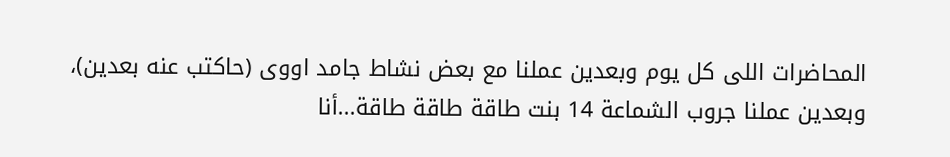المحاضرات اللى كل يوم وبعدين عملنا مع بعض نشاط جامد اووى (حاكتب عنه بعدين)، وبعدين عملنا جروب الشماعة 14 بنت طاقة طاقة طاقة...أنا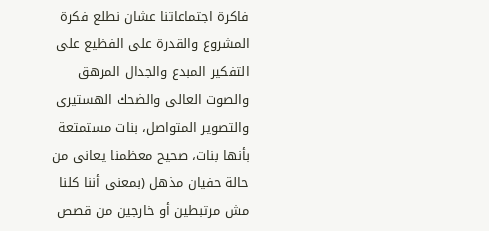فاكرة اجتماعاتنا عشان نطلع فكرة المشروع والقدرة على الفظيع على التفكير المبدع والجدال المرهق والصوت العالى والضحك الهستيرى والتصوير المتواصل، بنات مستمتعة بأنها بنات، صحيح معظمنا يعانى من حالة حفيان مذهل (بمعنى أننا كلنا مش مرتبطين أو خارجين من قصص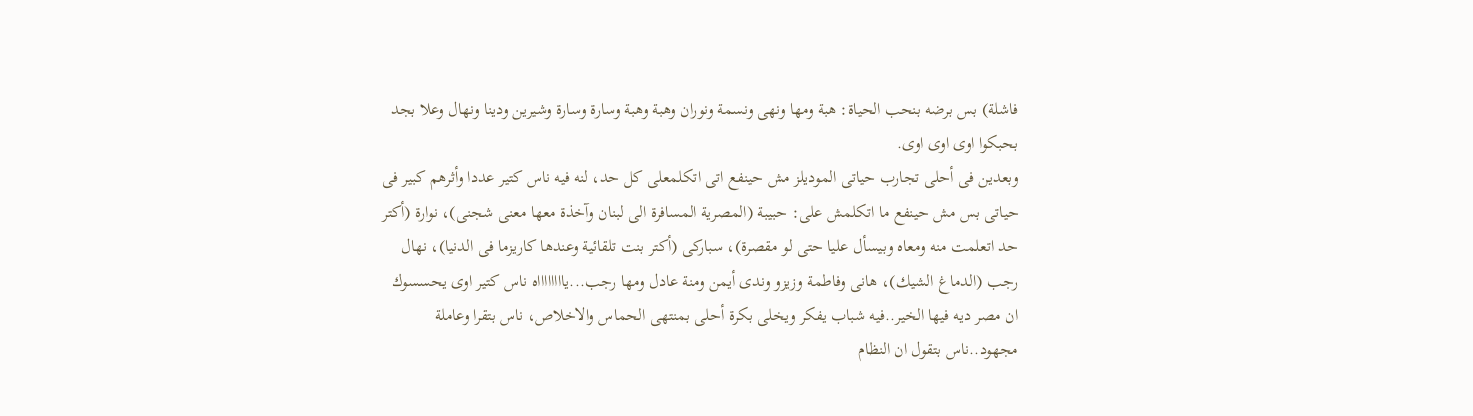فاشلة) بس برضه بنحب الحياة: هبة ومها ونهى ونسمة ونوران وهبة وهبة وسارة وسارة وشيرين ودينا ونهال وعلا بجد بحبكوا اوى اوى اوى.
وبعدين فى أحلى تجارب حياتى الموديلز مش حينفع اتى اتكلمعلى كل حد، لنه فيه ناس كتير عددا وأثرهم كبير فى حياتى بس مش حينفع ما اتكلمش على: حبيبة (المصرية المسافرة الى لبنان وآخذة معها معنى شجنى)، نوارة (أكتر حد اتعلمت منه ومعاه وبيسأل عليا حتى لو مقصرة)، سباركى (أكتر بنت تلقائية وعندها كاريزما فى الدنيا)، نهال رجب (الدماغ الشيك)، هانى وفاطمة وزيزو وندى أيمن ومنة عادل ومها رجب...يااااااااه ناس كتير اوى يحسسوك ان مصر ديه فيها الخير..فيه شباب يفكر ويخلى بكرة أحلى بمنتهى الحماس والاخلاص، ناس بتقرا وعاملة مجهود..ناس بتقول ان النظام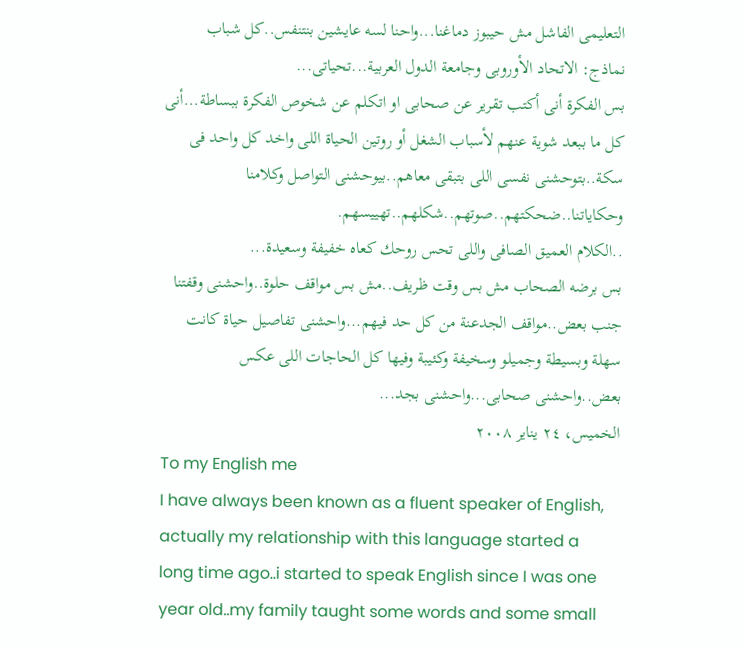التعليمى الفاشل مش حيبوز دماغنا...واحنا لسه عايشين بنتنفس..كل شباب نماذج: الاتحاد الأوروبى وجامعة الدول العربية...تحياتى...
بس الفكرة أنى أكتب تقرير عن صحابى او اتكلم عن شخوص الفكرة ببساطة...أنى كل ما ببعد شوية عنهم لأسباب الشغل أو روتين الحياة اللى واخد كل واحد فى سكة..بتوحشنى نفسى اللى بتبقى معاهم..بيوحشنى التواصل وكلامنا وحكاياتنا..ضحكتهم..صوتهم..شكلهم..تهييسهم.
..الكلام العميق الصافى واللى تحس روحك كعاه خفيفة وسعيدة...
بس برضه الصحاب مش بس وقت ظريف..مش بس مواقف حلوة..واحشنى وقفتنا جنب بعض..مواقف الجدعنة من كل حد فيهم...واحشنى تفاصيل حياة كانت سهلة وبسيطة وجميلو وسخيفة وكئيبة وفيها كل الحاجات اللى عكس بعض..واحشنى صحابى...واحشنى بجد...
الخميس، ٢٤ يناير ٢٠٠٨
To my English me
I have always been known as a fluent speaker of English, actually my relationship with this language started a long time ago..i started to speak English since I was one year old..my family taught some words and some small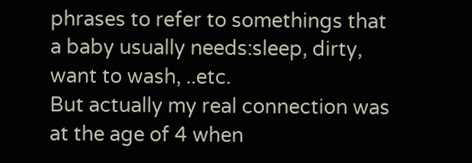phrases to refer to somethings that a baby usually needs:sleep, dirty, want to wash, ..etc.
But actually my real connection was at the age of 4 when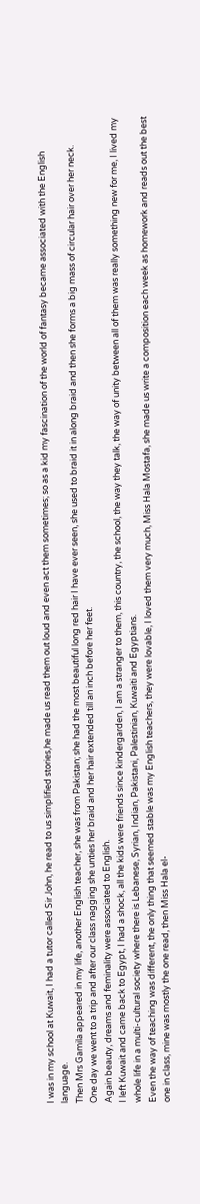I was in my school at Kuwait, I had a tutor called Sir John, he read to us simplified stories,he made us read them out loud and even act them sometimes; so as a kid my fascination of the world of fantasy became associated with the English language.
Then Mrs Gamila appeared in my life, another English teacher, she was from Pakistan; she had the most beautiful long red hair I have ever seen, she used to braid it in along braid and then she forms a big mass of circular hair over her neck.
One day we went to a trip and after our class nagging she unties her braid and her hair extended till an inch before her feet.
Again beauty, dreams and feminality were associated to English.
I left Kuwait and came back to Egypt, I had a shock, all the kids were friends since kindergarden, I am a stranger to them, this country, the school, the way they talk, the way of unity between all of them was really something new for me, I lived my whole life in a multi-cultural society where there is Lebanese, Syrian, Indian, Pakistani, Palestinian, Kuwaiti and Egyptians.
Even the way of teaching was different, the only thing that seemed stable was my English teachers, they were lovable, I loved them very much, Miss Hala Mostafa, she made us write a composition each week as homework and reads out the best one in class, mine was mostly the one read, then Miss Hala el-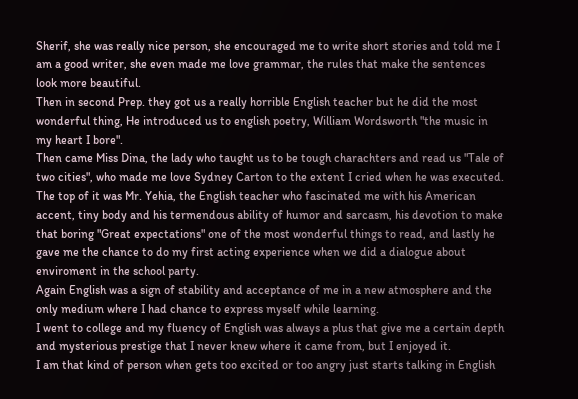Sherif, she was really nice person, she encouraged me to write short stories and told me I am a good writer, she even made me love grammar, the rules that make the sentences look more beautiful.
Then in second Prep. they got us a really horrible English teacher but he did the most wonderful thing, He introduced us to english poetry, William Wordsworth "the music in my heart I bore".
Then came Miss Dina, the lady who taught us to be tough charachters and read us "Tale of two cities", who made me love Sydney Carton to the extent I cried when he was executed.
The top of it was Mr. Yehia, the English teacher who fascinated me with his American accent, tiny body and his termendous ability of humor and sarcasm, his devotion to make that boring "Great expectations" one of the most wonderful things to read, and lastly he gave me the chance to do my first acting experience when we did a dialogue about enviroment in the school party.
Again English was a sign of stability and acceptance of me in a new atmosphere and the only medium where I had chance to express myself while learning.
I went to college and my fluency of English was always a plus that give me a certain depth and mysterious prestige that I never knew where it came from, but I enjoyed it.
I am that kind of person when gets too excited or too angry just starts talking in English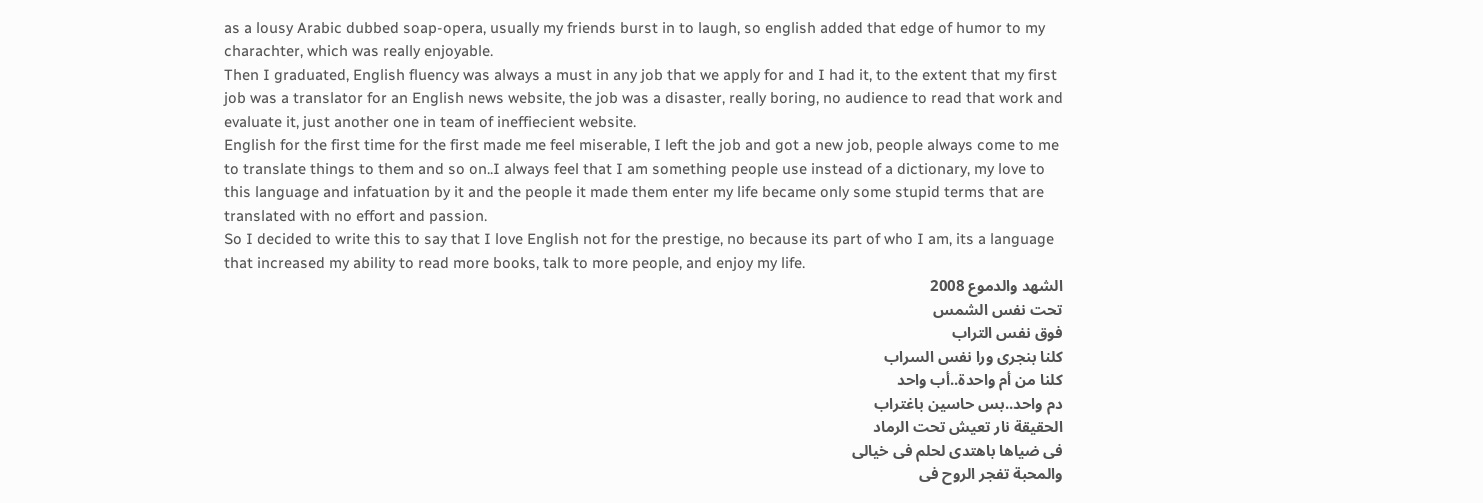as a lousy Arabic dubbed soap-opera, usually my friends burst in to laugh, so english added that edge of humor to my charachter, which was really enjoyable.
Then I graduated, English fluency was always a must in any job that we apply for and I had it, to the extent that my first job was a translator for an English news website, the job was a disaster, really boring, no audience to read that work and evaluate it, just another one in team of ineffiecient website.
English for the first time for the first made me feel miserable, I left the job and got a new job, people always come to me to translate things to them and so on..I always feel that I am something people use instead of a dictionary, my love to this language and infatuation by it and the people it made them enter my life became only some stupid terms that are translated with no effort and passion.
So I decided to write this to say that I love English not for the prestige, no because its part of who I am, its a language that increased my ability to read more books, talk to more people, and enjoy my life.
الشهد والدموع 2008
تحت نفس الشمس
فوق نفس التراب
كلنا بنجرى ورا نفس السراب
كلنا من أم واحدة..أب واحد
دم واحد..بس حاسين باغتراب
الحقيقة نار تعيش تحت الرماد
فى ضياها باهتدى لحلم فى خيالى
والمحبة تفجر الروح فى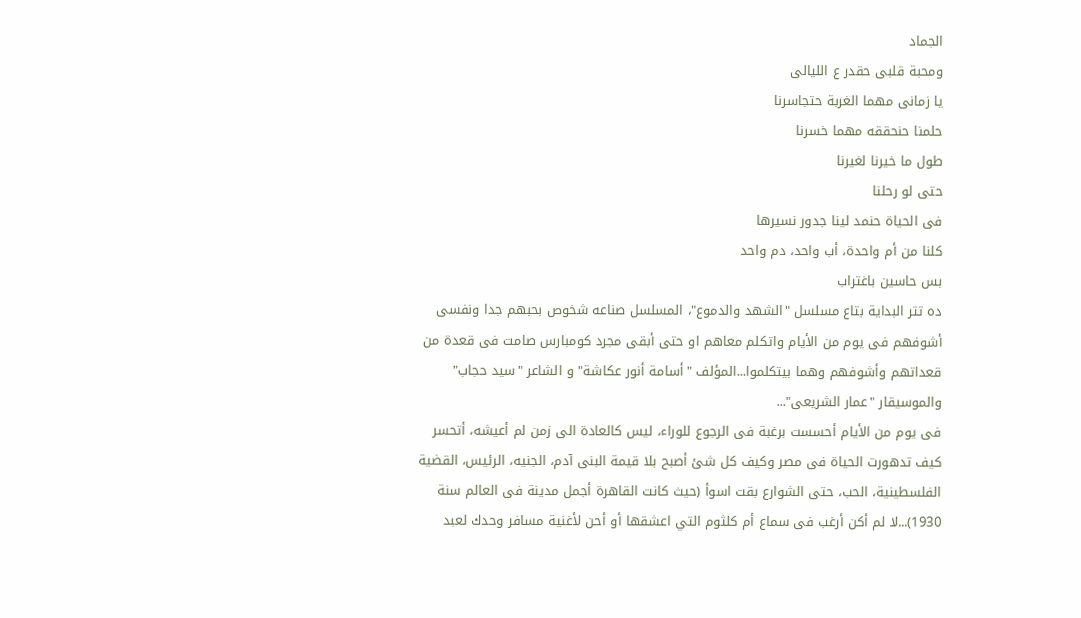الجماد
ومحبة قلبى حقدر ع الليالى
يا زمانى مهما الغربة حتجاسرنا
حلمنا حنحققه مهما خسرنا
طول ما خيرنا لغيرنا
حتى لو رحلنا
فى الحياة حنمد لينا جدور نسيرها
كلنا من أم واحدة، أب واحد، دم واحد
بس حاسين باغتراب
ده تتر البداية بتاع مسلسل "الشهد والدموع"، المسلسل صناعه شخوص بحبهم جدا ونفسى أشوفهم فى يوم من الأيام واتكلم معاهم او حتى أبقى مجرد كومبارس صامت فى قعدة من قعداتهم وأشوفهم وهما بيتكلموا...المؤلف "أسامة أنور عكاشة" و الشاعر "سيد حجاب" والموسيقار "عمار الشريعى"...
فى يوم من الأيام أحسست برغبة فى الرجوع للوراء، ليس كالعادة الى زمن لم أعيشه، أتحسر كيف تدهورت الحياة فى مصر وكيف كل شئ أصبح بلا قيمة البنى آدم، الجنيه، الرئيس، القضية الفلسطينية، الحب، حتى الشوارع بقت اسوأ (حيث كانت القاهرة أجمل مدينة فى العالم سنة 1930)...لا لم أكن أرغب فى سماع أم كلثوم التي اعشقها أو أحن لأغنية مسافر وحدك لعبد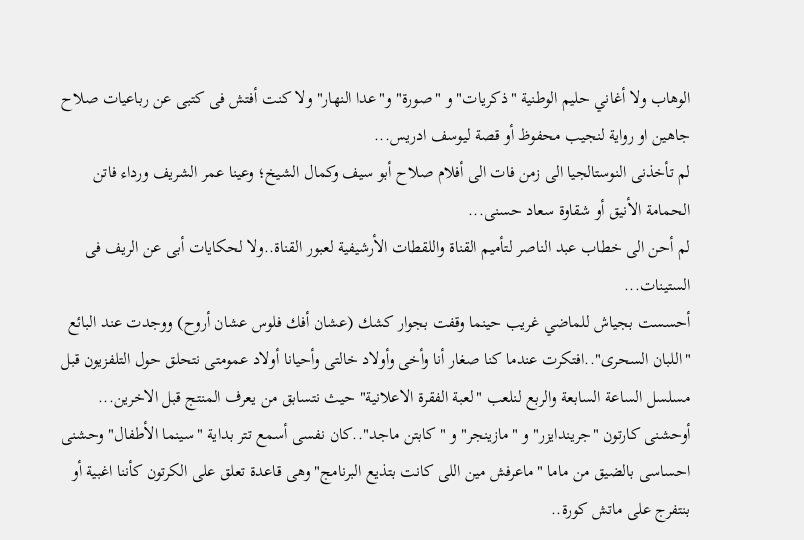الوهاب ولا أغاني حليم الوطنية "ذكريات" و "صورة" و"عدا النهار" ولا كنت أفتش فى كتبى عن رباعيات صلاح جاهين او رواية لنجيب محفوظ أو قصة ليوسف ادريس...
لم تأخذنى النوستالجيا الى زمن فات الى أفلام صلاح أبو سيف وكمال الشيخ؛ وعينا عمر الشريف ورداء فاتن الحمامة الأنيق أو شقاوة سعاد حسنى...
لم أحن الى خطاب عبد الناصر لتأميم القناة واللقطات الأرشيفية لعبور القناة..ولا لحكايات أبى عن الريف فى الستينات...
أحسست بجياش للماضي غريب حينما وقفت بجوار كشك (عشان أفك فلوس عشان أروح) ووجدت عند البائع "اللبان السحرى"..افتكرت عندما كنا صغار أنا وأخى وأولاد خالتى وأحيانا أولاد عمومتى نتحلق حول التلفزيون قبل مسلسل الساعة السابعة والربع لنلعب "لعبة الفقرة الاعلانية" حيث نتسابق من يعرف المنتج قبل الاخرين...
أوحشنى كارتون "جريندايزر" و "مازينجر" و "كابتن ماجد"..كان نفسى أسمع تتر بداية "سينما الأطفال" وحشنى احساسى بالضيق من ماما "ماعرفش مين اللى كانت بتذيع البرنامج" وهى قاعدة تعلق على الكرتون كأننا اغبية أو بنتفرج على ماتش كورة..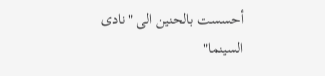أحسست بالحنين الى "نادى السينما"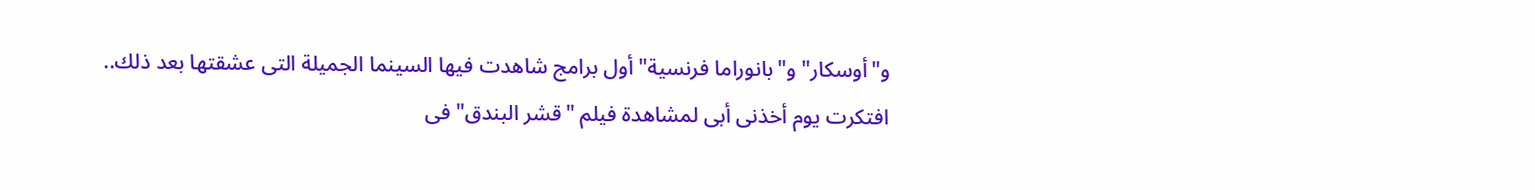و"أوسكار" و"بانوراما فرنسية" أول برامج شاهدت فيها السينما الجميلة التى عشقتها بعد ذلك..
افتكرت يوم أخذنى أبى لمشاهدة فيلم "قشر البندق" فى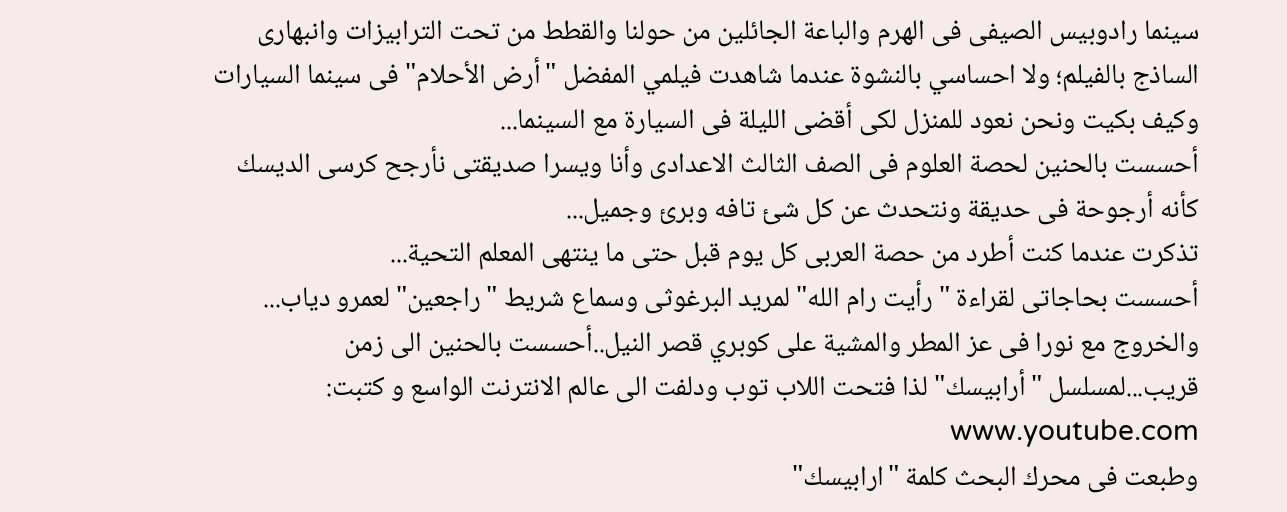سينما رادوبيس الصيفى فى الهرم والباعة الجائلين من حولنا والقطط من تحت الترابيزات وانبهارى الساذج بالفيلم؛ ولا احساسي بالنشوة عندما شاهدت فيلمي المفضل "أرض الأحلام" فى سينما السيارات وكيف بكيت ونحن نعود للمنزل لكى أقضى الليلة فى السيارة مع السينما...
أحسست بالحنين لحصة العلوم فى الصف الثالث الاعدادى وأنا ويسرا صديقتى نأرجح كرسى الديسك كأنه أرجوحة فى حديقة ونتحدث عن كل شئ تافه وبرئ وجميل...
تذكرت عندما كنت أطرد من حصة العربى كل يوم قبل حتى ما ينتهى المعلم التحية...
أحسست بحاجاتى لقراءة "رأيت رام الله" لمريد البرغوثى وسماع شريط "راجعين" لعمرو دياب...
والخروج مع نورا فى عز المطر والمشية على كوبري قصر النيل..أحسست بالحنين الى زمن قريب...لمسلسل "أرابيسك" لذا فتحت اللاب توب ودلفت الى عالم الانترنت الواسع و كتبت: www.youtube.com
وطبعت فى محرك البحث كلمة "ارابيسك"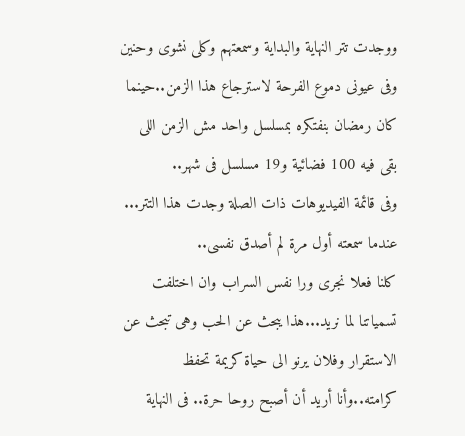ووجدت تتر النهاية والبداية وسمعتهم وكلى نشوى وحنين وفى عيونى دموع الفرحة لاسترجاع هذا الزمن..حينما كان رمضان بنفتكره بمسلسل واحد مش الزمن اللى بقى فيه 100 فضائية و19 مسلسل فى شهر..
وفى قائمة الفيديوهات ذات الصلة وجدت هذا التتر...
عندما سمعته أول مرة لم أصدق نفسى..
كلنا فعلا نجرى ورا نفس السراب وان اختلفت تسمياتنا لما نريد...هذا يبحث عن الحب وهى تبحث عن الاستقرار وفلان يرنو الى حياة كريمة تحفظ كرامته..وأنا أريد أن أصبح روحا حرة.. فى النهاية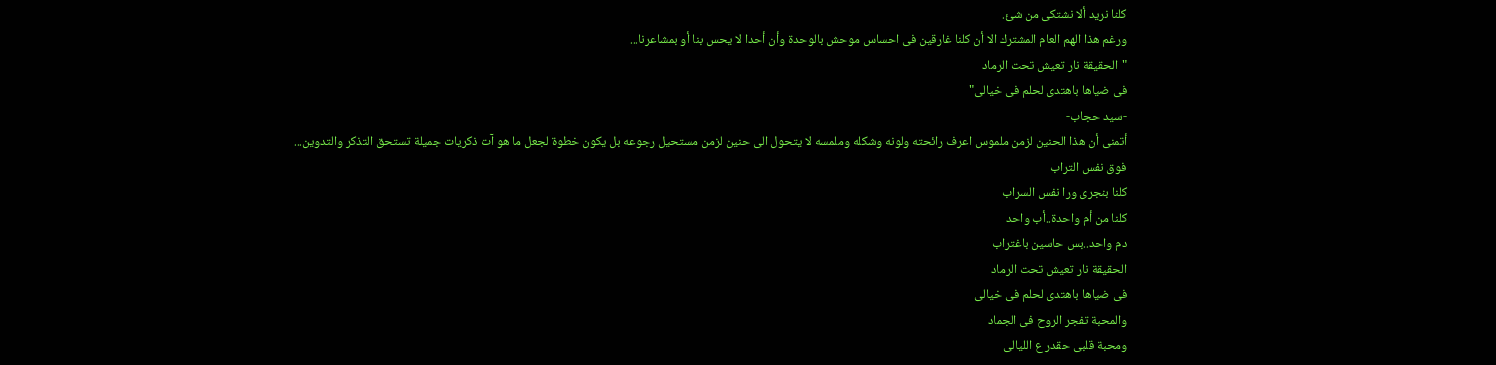كلنا نريد ألا نشتكى من شئ.
ورغم هذا الهم العام المشترك الا أن كلنا غارقين فى احساس موحش بالوحدة وأن أحدا لا يحس بنا أو بمشاعرنا...
"الحقيقة نار تعيش تحت الرماد
فى ضياها باهتدى لحلم فى خيالى"
-سيد حجاب-
أتمنى أن هذا الحنين لزمن ملموس اعرف رائحته ولونه وشكله وملمسه لا يتحول الى حنين لزمن مستحيل رجوعه بل يكون خطوة لجعل ما هو آت ذكريات جميلة تستحق التذكر والتدوين...
فوق نفس التراب
كلنا بنجرى ورا نفس السراب
كلنا من أم واحدة..أب واحد
دم واحد..بس حاسين باغتراب
الحقيقة نار تعيش تحت الرماد
فى ضياها باهتدى لحلم فى خيالى
والمحبة تفجر الروح فى الجماد
ومحبة قلبى حقدر ع الليالى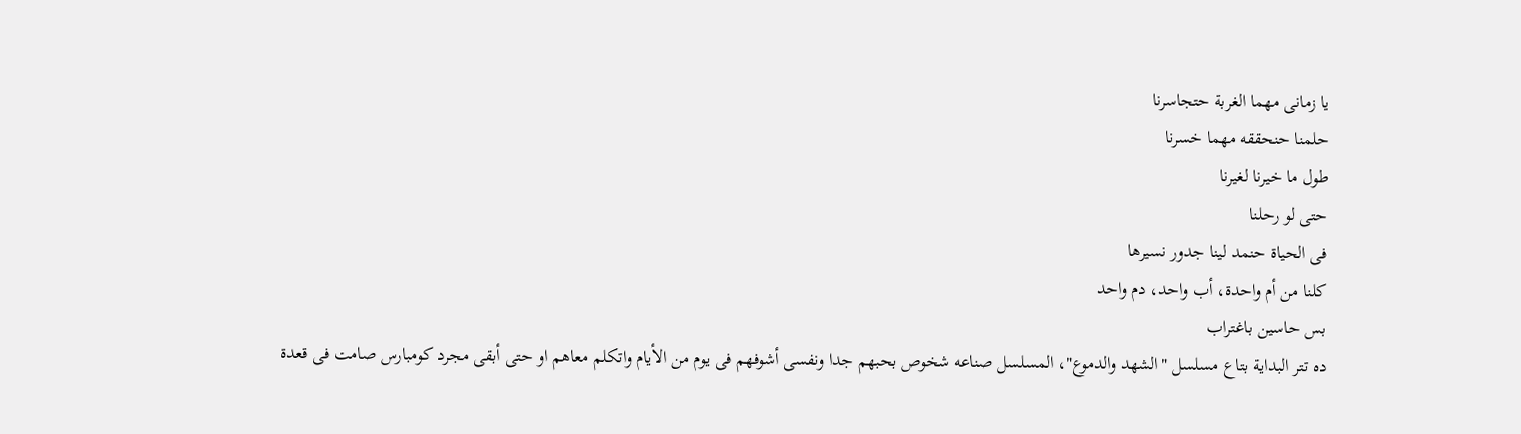يا زمانى مهما الغربة حتجاسرنا
حلمنا حنحققه مهما خسرنا
طول ما خيرنا لغيرنا
حتى لو رحلنا
فى الحياة حنمد لينا جدور نسيرها
كلنا من أم واحدة، أب واحد، دم واحد
بس حاسين باغتراب
ده تتر البداية بتاع مسلسل "الشهد والدموع"، المسلسل صناعه شخوص بحبهم جدا ونفسى أشوفهم فى يوم من الأيام واتكلم معاهم او حتى أبقى مجرد كومبارس صامت فى قعدة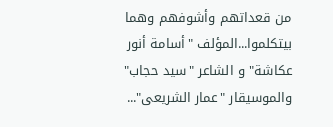من قعداتهم وأشوفهم وهما بيتكلموا...المؤلف "أسامة أنور عكاشة" و الشاعر "سيد حجاب" والموسيقار "عمار الشريعى"...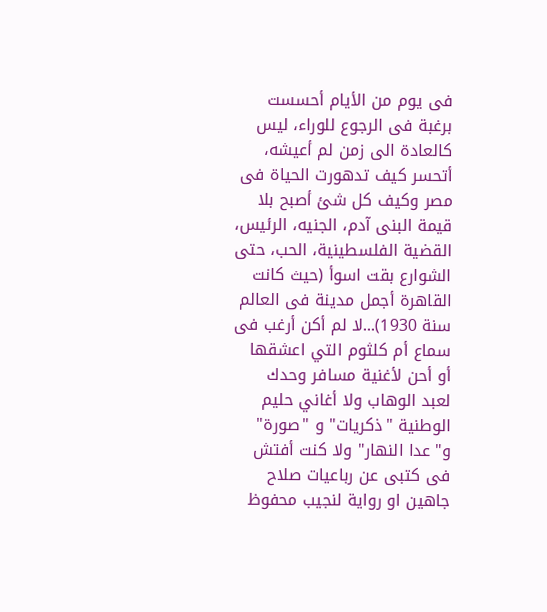فى يوم من الأيام أحسست برغبة فى الرجوع للوراء، ليس كالعادة الى زمن لم أعيشه، أتحسر كيف تدهورت الحياة فى مصر وكيف كل شئ أصبح بلا قيمة البنى آدم، الجنيه، الرئيس، القضية الفلسطينية، الحب، حتى الشوارع بقت اسوأ (حيث كانت القاهرة أجمل مدينة فى العالم سنة 1930)...لا لم أكن أرغب فى سماع أم كلثوم التي اعشقها أو أحن لأغنية مسافر وحدك لعبد الوهاب ولا أغاني حليم الوطنية "ذكريات" و "صورة" و"عدا النهار" ولا كنت أفتش فى كتبى عن رباعيات صلاح جاهين او رواية لنجيب محفوظ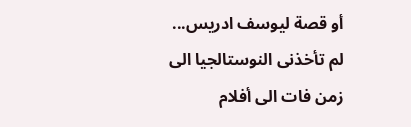أو قصة ليوسف ادريس...
لم تأخذنى النوستالجيا الى زمن فات الى أفلام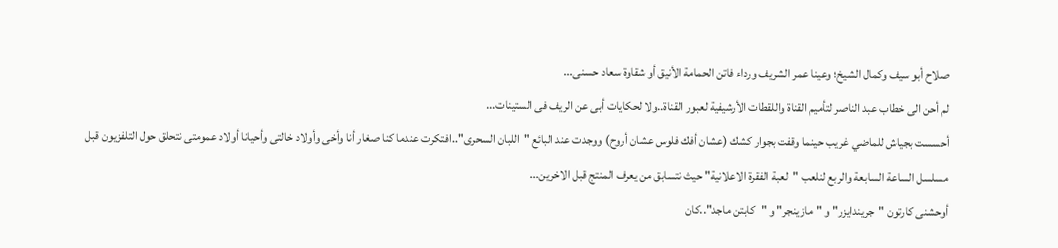صلاح أبو سيف وكمال الشيخ؛ وعينا عمر الشريف ورداء فاتن الحمامة الأنيق أو شقاوة سعاد حسنى...
لم أحن الى خطاب عبد الناصر لتأميم القناة واللقطات الأرشيفية لعبور القناة..ولا لحكايات أبى عن الريف فى الستينات...
أحسست بجياش للماضي غريب حينما وقفت بجوار كشك (عشان أفك فلوس عشان أروح) ووجدت عند البائع "اللبان السحرى"..افتكرت عندما كنا صغار أنا وأخى وأولاد خالتى وأحيانا أولاد عمومتى نتحلق حول التلفزيون قبل مسلسل الساعة السابعة والربع لنلعب "لعبة الفقرة الاعلانية" حيث نتسابق من يعرف المنتج قبل الاخرين...
أوحشنى كارتون "جريندايزر" و "مازينجر" و "كابتن ماجد"..كان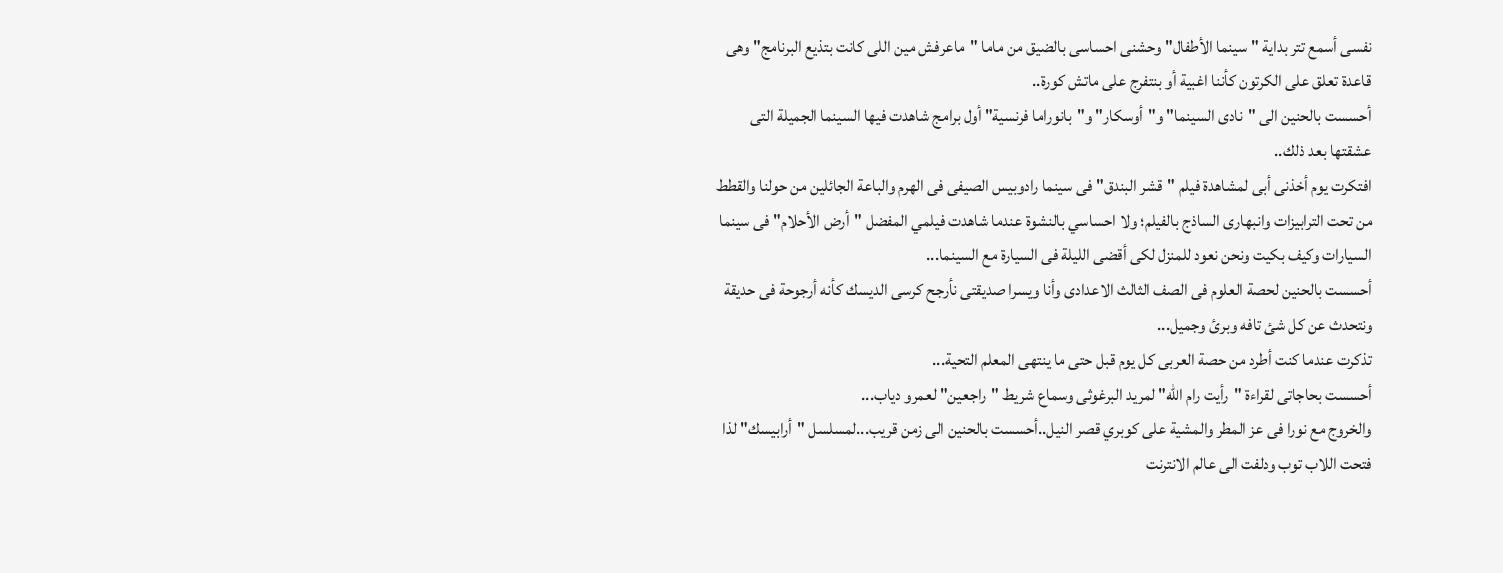نفسى أسمع تتر بداية "سينما الأطفال" وحشنى احساسى بالضيق من ماما "ماعرفش مين اللى كانت بتذيع البرنامج" وهى قاعدة تعلق على الكرتون كأننا اغبية أو بنتفرج على ماتش كورة..
أحسست بالحنين الى "نادى السينما" و"أوسكار" و"بانوراما فرنسية" أول برامج شاهدت فيها السينما الجميلة التى عشقتها بعد ذلك..
افتكرت يوم أخذنى أبى لمشاهدة فيلم "قشر البندق" فى سينما رادوبيس الصيفى فى الهرم والباعة الجائلين من حولنا والقطط من تحت الترابيزات وانبهارى الساذج بالفيلم؛ ولا احساسي بالنشوة عندما شاهدت فيلمي المفضل "أرض الأحلام" فى سينما السيارات وكيف بكيت ونحن نعود للمنزل لكى أقضى الليلة فى السيارة مع السينما...
أحسست بالحنين لحصة العلوم فى الصف الثالث الاعدادى وأنا ويسرا صديقتى نأرجح كرسى الديسك كأنه أرجوحة فى حديقة ونتحدث عن كل شئ تافه وبرئ وجميل...
تذكرت عندما كنت أطرد من حصة العربى كل يوم قبل حتى ما ينتهى المعلم التحية...
أحسست بحاجاتى لقراءة "رأيت رام الله" لمريد البرغوثى وسماع شريط "راجعين" لعمرو دياب...
والخروج مع نورا فى عز المطر والمشية على كوبري قصر النيل..أحسست بالحنين الى زمن قريب...لمسلسل "أرابيسك" لذا فتحت اللاب توب ودلفت الى عالم الانترنت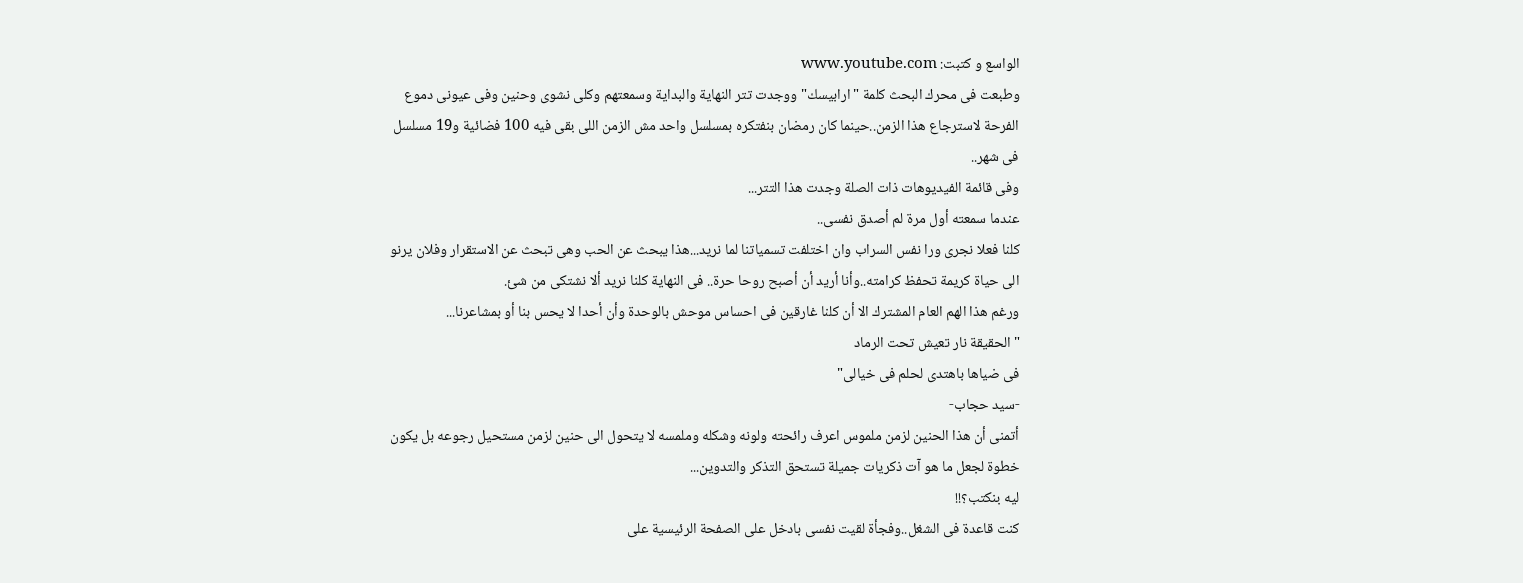الواسع و كتبت: www.youtube.com
وطبعت فى محرك البحث كلمة "ارابيسك" ووجدت تتر النهاية والبداية وسمعتهم وكلى نشوى وحنين وفى عيونى دموع الفرحة لاسترجاع هذا الزمن..حينما كان رمضان بنفتكره بمسلسل واحد مش الزمن اللى بقى فيه 100 فضائية و19 مسلسل فى شهر..
وفى قائمة الفيديوهات ذات الصلة وجدت هذا التتر...
عندما سمعته أول مرة لم أصدق نفسى..
كلنا فعلا نجرى ورا نفس السراب وان اختلفت تسمياتنا لما نريد...هذا يبحث عن الحب وهى تبحث عن الاستقرار وفلان يرنو الى حياة كريمة تحفظ كرامته..وأنا أريد أن أصبح روحا حرة.. فى النهاية كلنا نريد ألا نشتكى من شئ.
ورغم هذا الهم العام المشترك الا أن كلنا غارقين فى احساس موحش بالوحدة وأن أحدا لا يحس بنا أو بمشاعرنا...
"الحقيقة نار تعيش تحت الرماد
فى ضياها باهتدى لحلم فى خيالى"
-سيد حجاب-
أتمنى أن هذا الحنين لزمن ملموس اعرف رائحته ولونه وشكله وملمسه لا يتحول الى حنين لزمن مستحيل رجوعه بل يكون خطوة لجعل ما هو آت ذكريات جميلة تستحق التذكر والتدوين...
ليه بنكتب؟!!
كنت قاعدة فى الشغل..وفجأة لقيت نفسى بادخل على الصفحة الرئيسية على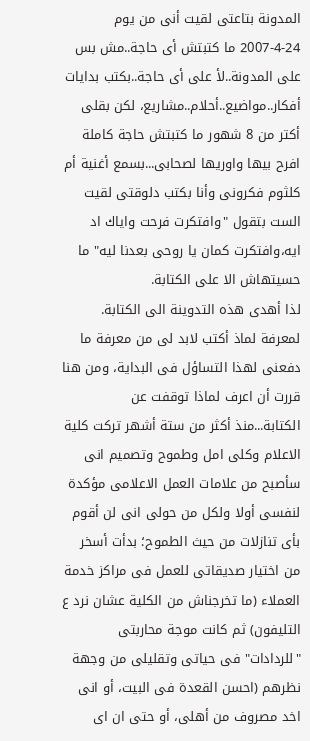المدونة بتاعتى لقيت أنى من يوم 24-4-2007 ما كتبتش أى حاجة..مش بس على المدونة..لأ على أى حاجة..بكتب بدايات أفكار..مواضيع..أحلام..مشاريع، لكن بقلى أكتر من 8 شهور ما كتبتش حاجة كاملة افرح بيها واوريها لصحابى...بسمع أغنية أم كلثوم فكرونى وأنا بكتب دلوقتى لقيت الست بتقول "وافتكرت فرحت واياك اد ايه،وافتكرت كمان يا روحى بعدنا ليه" ما حسيتهاش الا على الكتابة.
لذا أهدى هذه التدوينة الى الكتابة.
لمعرفة لماذ أكتب لابد لى من معرفة ما دفعنى لهذا التساؤل فى البداية، ومن هنا قررت أن اعرف لماذا توقفت عن الكتابة...منذ أكثر من ستة أشهر تركت كلية الاعلام وكلى امل وطموح وتصميم انى سأصبح من علامات العمل الاعلامى مؤكدة لنفسى أولا ولكل من حولى انى لن أقوم بأى تنازلات من حيث الطموح؛ بدأت أسخر من اختيار صديقاتى للعمل فى مراكز خدمة العملاء (ما تخرجناش من الكلية عشان نرد ع التليفون) ثم كانت موجة محاربتى "للردادات" فى حياتى وتقليلى من وجهة نظرهم (احسن القعدة فى البيت، أو انى اخد مصروف من أهلى، أو حتى ان اى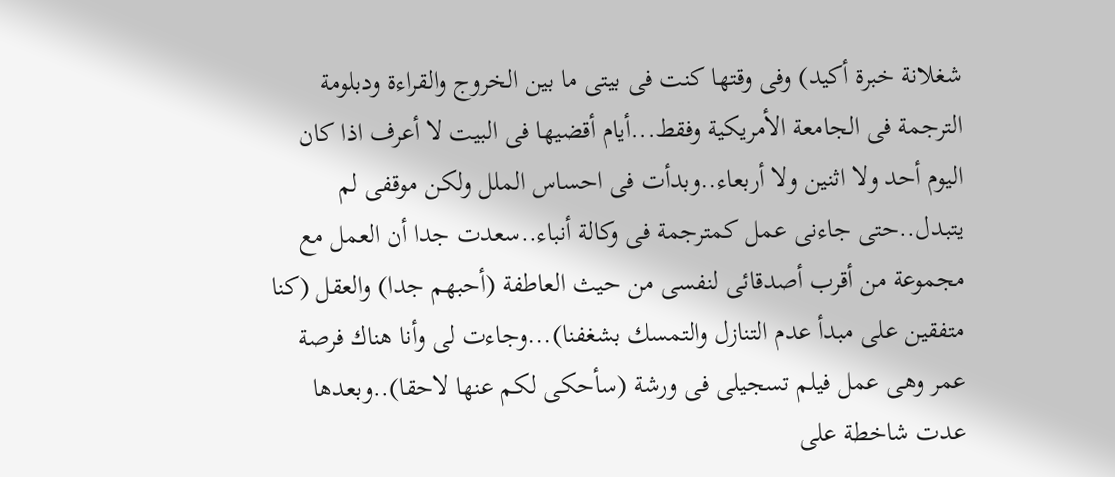شغلانة خبرة أكيد) وفى وقتها كنت فى بيتى ما بين الخروج والقراءة ودبلومة الترجمة فى الجامعة الأمريكية وفقط...أيام أقضيها فى البيت لا أعرف اذا كان اليوم أحد ولا اثنين ولا أربعاء..وبدأت فى احساس الملل ولكن موقفى لم يتبدل..حتى جاءنى عمل كمترجمة فى وكالة أنباء..سعدت جدا أن العمل مع مجموعة من أقرب أصدقائى لنفسى من حيث العاطفة (أحبهم جدا) والعقل (كنا متفقين على مبدأ عدم التنازل والتمسك بشغفنا)...وجاءت لى وأنا هناك فرصة عمر وهى عمل فيلم تسجيلى فى ورشة (سأحكى لكم عنها لاحقا)..وبعدها عدت شاخطة على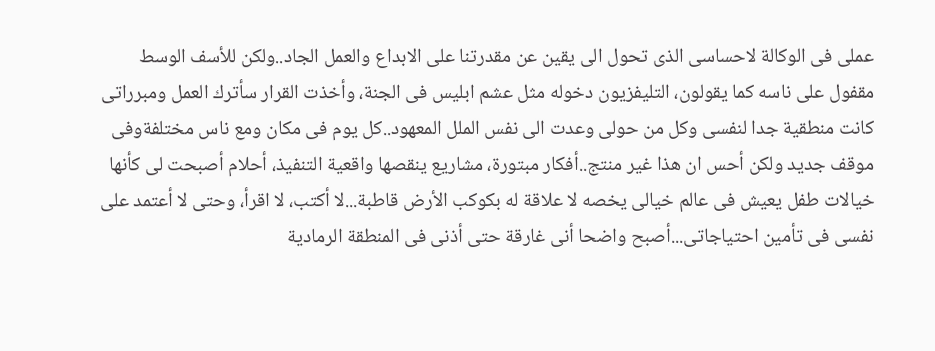عملى فى الوكالة لاحساسى الذى تحول الى يقين عن مقدرتنا على الابداع والعمل الجاد..ولكن للأسف الوسط مقفول على ناسه كما يقولون، التليفزيون دخوله مثل عشم ابليس فى الجنة، وأخذت القرار سأترك العمل ومبرراتى كانت منطقية جدا لنفسى وكل من حولى وعدت الى نفس الملل المعهود..كل يوم فى مكان ومع ناس مختلفةوفى موقف جديد ولكن أحس ان هذا غير منتج..أفكار مبتورة، مشاريع ينقصها واقعية التنفيذ، أحلام أصبحت لى كأنها خيالات طفل يعيش فى عالم خيالى يخصه لا علاقة له بكوكب الأرض قاطبة...لا أكتب، لا اقرأ، وحتى لا أعتمد على نفسى فى تأمين احتياجاتى...أصبح واضحا أنى غارقة حتى أذنى فى المنطقة الرمادية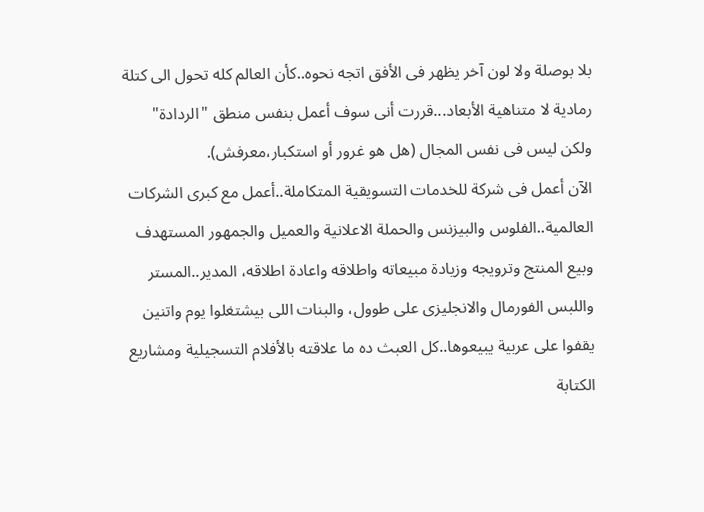بلا بوصلة ولا لون آخر يظهر فى الأفق اتجه نحوه..كأن العالم كله تحول الى كتلة رمادية لا متناهية الأبعاد...قررت أنى سوف أعمل بنفس منطق "الردادة" ولكن ليس فى نفس المجال (هل هو غرور أو استكبار،معرفش).
الآن أعمل فى شركة للخدمات التسويقية المتكاملة..أعمل مع كبرى الشركات العالمية..الفلوس والبيزنس والحملة الاعلانية والعميل والجمهور المستهدف وبيع المنتج وترويجه وزيادة مبيعاته واطلاقه واعادة اطلاقه، المدير..المستر واللبس الفورمال والانجليزى على طوول، والبنات اللى بيشتغلوا يوم واتنين يقفوا على عربية يبيعوها..كل العبث ده ما علاقته بالأفلام التسجيلية ومشاريع الكتابة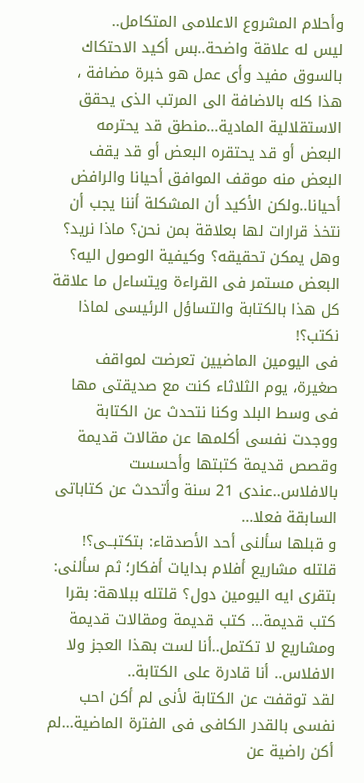وأحلام المشروع الاعلامى المتكامل..
ليس له علاقة واضحة..بس أكيد الاحتكاك بالسوق مفيد وأى عمل هو خبرة مضافة ، هذا كله بالاضافة الى المرتب الذى يحقق الاستقلالية المادية...منطق قد يحترمه البعض أو قد يحتقره البعض أو قد يقف البعض منه موقف الموافق أحيانا والرافض أحيانا..ولكن الأكيد أن المشكلة أننا يجب أن نتخذ قرارات لها بعلاقة بمن نحن؟ ماذا نريد؟ وهل يمكن تحقيقه؟ وكيفية الوصول اليه؟
البعض مستمر فى القراءة ويتساءل ما علاقة كل هذا بالكتابة والتساؤل الرئيسى لماذا نكتب؟!
فى اليومين الماضيين تعرضت لمواقف صغيرة، يوم الثلاثاء كنت مع صديقتى مها فى وسط البلد وكنا نتحدث عن الكتابة ووجدت نفسى أكلمها عن مقالات قديمة وقصص قديمة كتبتها وأحسست بالافلاس..عندى 21 سنة وأتحدث عن كتاباتى السابقة فعلا...
و قبلها سألنى أحد الأصدقاء: بتكتبــى؟! قلتله مشاريع أفلام بدايات أفكار؛ ثم سألنى: بتقرى ايه اليومين دول؟ قلتله ببلاهة: بقرا كتب قديمة... كتب قديمة ومقالات قديمة ومشاريع لا تكتمل..أنا لست بهذا العجز ولا الافلاس.. أنا قادرة على الكتابة..
لقد توقفت عن الكتابة لأنى لم أكن احب نفسى بالقدر الكافى فى الفترة الماضية...لم أكن راضية عن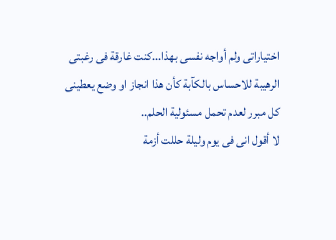اختياراتى ولم أواجه نفسى بهذا...كنت غارقة فى رغبتى الرهيبة للاحساس بالكآبة كأن هذا انجاز او وضع يعطينى كل مبرر لعدم تحمل مسئولية الحلم..
لا أقول انى فى يوم وليلة حللت أزمة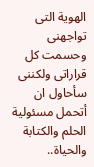الهوية التى تواجهنى وحسمت كل قراراتى ولكننى سأحاول ان أتحمل مسئولية الحلم والكتابة والحياة..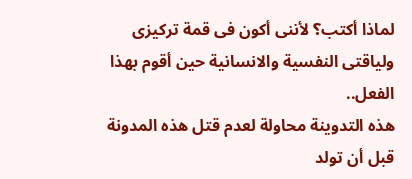لماذا أكتب؟ لأننى أكون فى قمة تركيزى ولياقتى النفسية والانسانية حين أقوم بهذا الفعل..
هذه التدوينة محاولة لعدم قتل هذه المدونة قبل أن تولد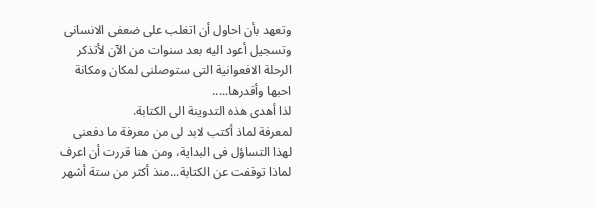وتعهد بأن احاول أن اتغلب على ضعفى الانسانى وتسجيل أعود اليه بعد سنوات من الآن لأتذكر الرحلة الافعوانية التى ستوصلنى لمكان ومكانة احبها وأقدرها.....
لذا أهدى هذه التدوينة الى الكتابة.
لمعرفة لماذ أكتب لابد لى من معرفة ما دفعنى لهذا التساؤل فى البداية، ومن هنا قررت أن اعرف لماذا توقفت عن الكتابة...منذ أكثر من ستة أشهر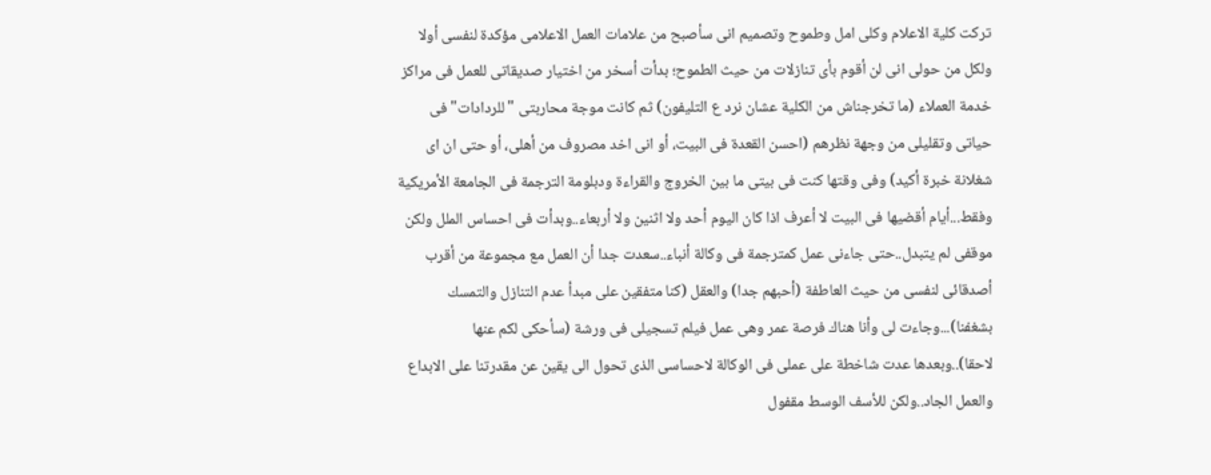تركت كلية الاعلام وكلى امل وطموح وتصميم انى سأصبح من علامات العمل الاعلامى مؤكدة لنفسى أولا ولكل من حولى انى لن أقوم بأى تنازلات من حيث الطموح؛ بدأت أسخر من اختيار صديقاتى للعمل فى مراكز خدمة العملاء (ما تخرجناش من الكلية عشان نرد ع التليفون) ثم كانت موجة محاربتى "للردادات" فى حياتى وتقليلى من وجهة نظرهم (احسن القعدة فى البيت، أو انى اخد مصروف من أهلى، أو حتى ان اى شغلانة خبرة أكيد) وفى وقتها كنت فى بيتى ما بين الخروج والقراءة ودبلومة الترجمة فى الجامعة الأمريكية وفقط...أيام أقضيها فى البيت لا أعرف اذا كان اليوم أحد ولا اثنين ولا أربعاء..وبدأت فى احساس الملل ولكن موقفى لم يتبدل..حتى جاءنى عمل كمترجمة فى وكالة أنباء..سعدت جدا أن العمل مع مجموعة من أقرب أصدقائى لنفسى من حيث العاطفة (أحبهم جدا) والعقل (كنا متفقين على مبدأ عدم التنازل والتمسك بشغفنا)...وجاءت لى وأنا هناك فرصة عمر وهى عمل فيلم تسجيلى فى ورشة (سأحكى لكم عنها لاحقا)..وبعدها عدت شاخطة على عملى فى الوكالة لاحساسى الذى تحول الى يقين عن مقدرتنا على الابداع والعمل الجاد..ولكن للأسف الوسط مقفول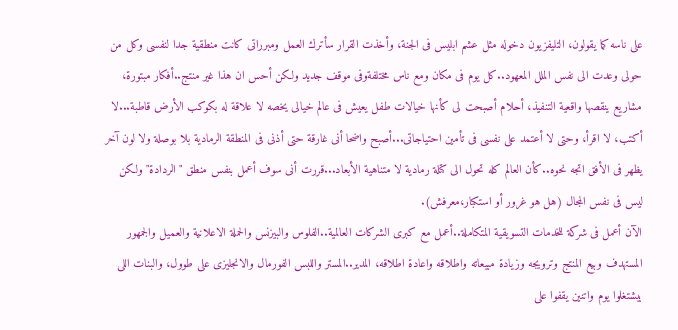على ناسه كما يقولون، التليفزيون دخوله مثل عشم ابليس فى الجنة، وأخذت القرار سأترك العمل ومبرراتى كانت منطقية جدا لنفسى وكل من حولى وعدت الى نفس الملل المعهود..كل يوم فى مكان ومع ناس مختلفةوفى موقف جديد ولكن أحس ان هذا غير منتج..أفكار مبتورة، مشاريع ينقصها واقعية التنفيذ، أحلام أصبحت لى كأنها خيالات طفل يعيش فى عالم خيالى يخصه لا علاقة له بكوكب الأرض قاطبة...لا أكتب، لا اقرأ، وحتى لا أعتمد على نفسى فى تأمين احتياجاتى...أصبح واضحا أنى غارقة حتى أذنى فى المنطقة الرمادية بلا بوصلة ولا لون آخر يظهر فى الأفق اتجه نحوه..كأن العالم كله تحول الى كتلة رمادية لا متناهية الأبعاد...قررت أنى سوف أعمل بنفس منطق "الردادة" ولكن ليس فى نفس المجال (هل هو غرور أو استكبار،معرفش).
الآن أعمل فى شركة للخدمات التسويقية المتكاملة..أعمل مع كبرى الشركات العالمية..الفلوس والبيزنس والحملة الاعلانية والعميل والجمهور المستهدف وبيع المنتج وترويجه وزيادة مبيعاته واطلاقه واعادة اطلاقه، المدير..المستر واللبس الفورمال والانجليزى على طوول، والبنات اللى بيشتغلوا يوم واتنين يقفوا على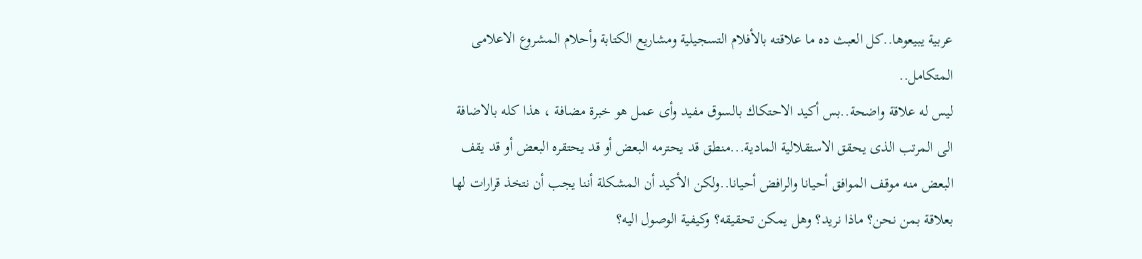عربية يبيعوها..كل العبث ده ما علاقته بالأفلام التسجيلية ومشاريع الكتابة وأحلام المشروع الاعلامى المتكامل..
ليس له علاقة واضحة..بس أكيد الاحتكاك بالسوق مفيد وأى عمل هو خبرة مضافة ، هذا كله بالاضافة الى المرتب الذى يحقق الاستقلالية المادية...منطق قد يحترمه البعض أو قد يحتقره البعض أو قد يقف البعض منه موقف الموافق أحيانا والرافض أحيانا..ولكن الأكيد أن المشكلة أننا يجب أن نتخذ قرارات لها بعلاقة بمن نحن؟ ماذا نريد؟ وهل يمكن تحقيقه؟ وكيفية الوصول اليه؟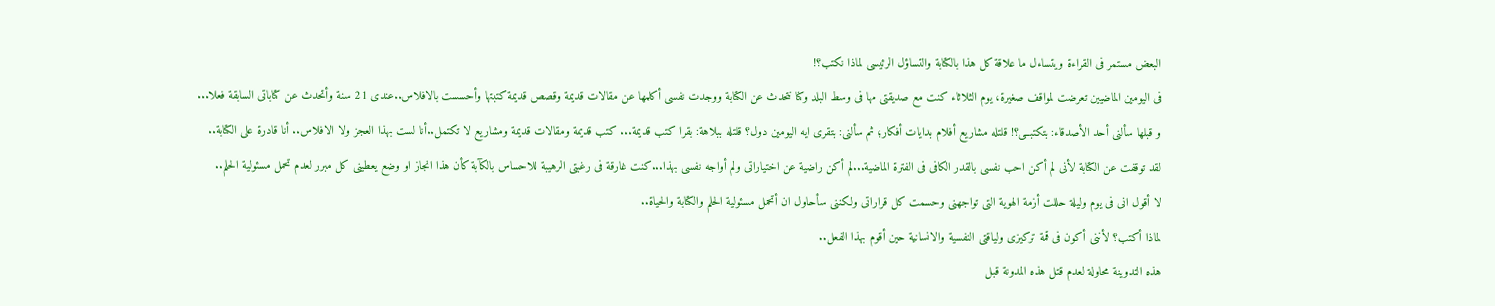البعض مستمر فى القراءة ويتساءل ما علاقة كل هذا بالكتابة والتساؤل الرئيسى لماذا نكتب؟!
فى اليومين الماضيين تعرضت لمواقف صغيرة، يوم الثلاثاء كنت مع صديقتى مها فى وسط البلد وكنا نتحدث عن الكتابة ووجدت نفسى أكلمها عن مقالات قديمة وقصص قديمة كتبتها وأحسست بالافلاس..عندى 21 سنة وأتحدث عن كتاباتى السابقة فعلا...
و قبلها سألنى أحد الأصدقاء: بتكتبــى؟! قلتله مشاريع أفلام بدايات أفكار؛ ثم سألنى: بتقرى ايه اليومين دول؟ قلتله ببلاهة: بقرا كتب قديمة... كتب قديمة ومقالات قديمة ومشاريع لا تكتمل..أنا لست بهذا العجز ولا الافلاس.. أنا قادرة على الكتابة..
لقد توقفت عن الكتابة لأنى لم أكن احب نفسى بالقدر الكافى فى الفترة الماضية...لم أكن راضية عن اختياراتى ولم أواجه نفسى بهذا...كنت غارقة فى رغبتى الرهيبة للاحساس بالكآبة كأن هذا انجاز او وضع يعطينى كل مبرر لعدم تحمل مسئولية الحلم..
لا أقول انى فى يوم وليلة حللت أزمة الهوية التى تواجهنى وحسمت كل قراراتى ولكننى سأحاول ان أتحمل مسئولية الحلم والكتابة والحياة..
لماذا أكتب؟ لأننى أكون فى قمة تركيزى ولياقتى النفسية والانسانية حين أقوم بهذا الفعل..
هذه التدوينة محاولة لعدم قتل هذه المدونة قبل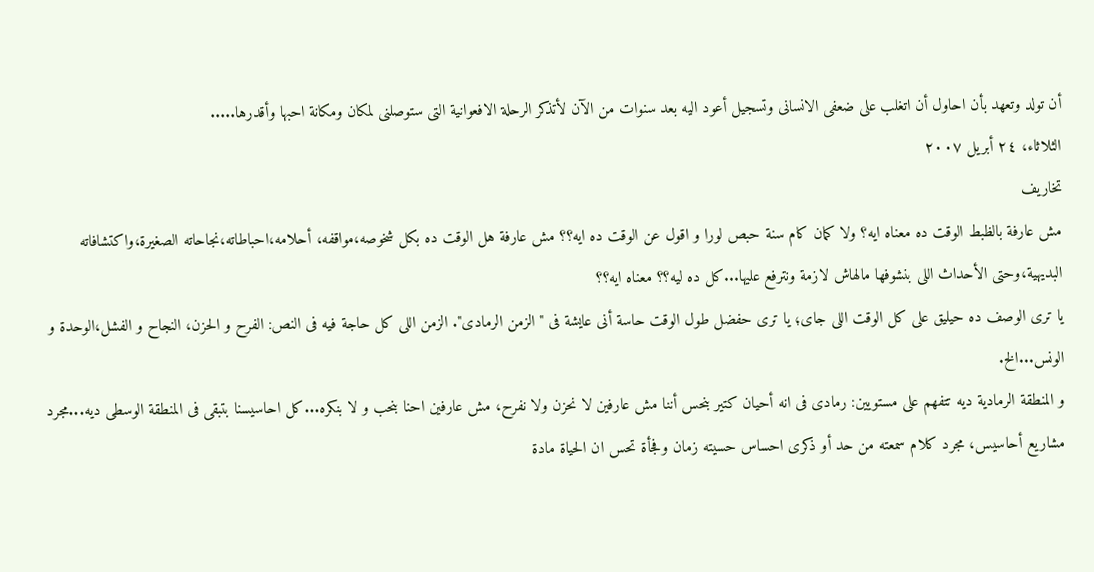أن تولد وتعهد بأن احاول أن اتغلب على ضعفى الانسانى وتسجيل أعود اليه بعد سنوات من الآن لأتذكر الرحلة الافعوانية التى ستوصلنى لمكان ومكانة احبها وأقدرها.....
الثلاثاء، ٢٤ أبريل ٢٠٠٧
تخاريف
مش عارفة بالظبط الوقت ده معناه ايه؟ ولا كمان كام سنة حبص لورا و اقول عن الوقت ده ايه؟؟ مش عارفة هل الوقت ده بكل شخوصه،مواقفه، أحلامه،احباطاته،نجاحاته الصغيرة،واكتشافاته البديهية،وحتى الأحداث اللى بنشوفها مالهاش لازمة ونترفع عليها...كل ده ليه؟؟ معناه ايه؟؟
يا ترى الوصف ده حيليق على كل الوقت اللى جاى؛ يا ترى حفضل طول الوقت حاسة أنى عايشة فى "الزمن الرمادى". الزمن اللى كل حاجة فيه فى النص: الفرح و الحزن، النجاح و الفشل،الوحدة و الونس...الخ.
و المنطقة الرمادية ديه تتفهم على مستويين: رمادى فى انه أحيان كتير بنحس أننا مش عارفين لا نحزن ولا نفرح، مش عارفين احنا بنحب و لا بنكره...كل احاسيسنا بتبقى فى المنطقة الوسطى ديه...مجرد مشاريع أحاسيس، مجرد كلام سمعته من حد أو ذكرى احساس حسيته زمان وفجأة تحس ان الحياة مادة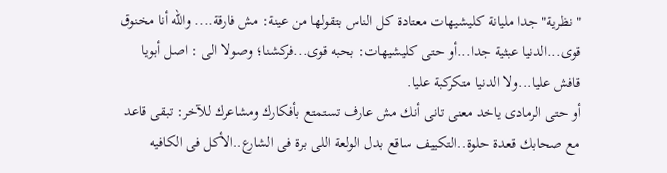"نظرية" جدا مليانة كليشيهات معتادة كل الناس بتقولها من عينة: مش فارقة.... والله أنا مخنوق قوى...الدنيا عبثية جدا...أو حتى كليشيهات: بحبه قوى...فركشنا؛ وصولا الى : اصل أبويا قافش عليا...ولا الدنيا متكركبة عليا.
أو حتى الرمادى ياخد معنى تانى أنك مش عارف تستمتع بأفكارك ومشاعرك للآخر: تبقى قاعد مع صحابك قعدة حلوة..التكييف ساقع بدل الولعة اللى برة فى الشارع..الأكل فى الكافيه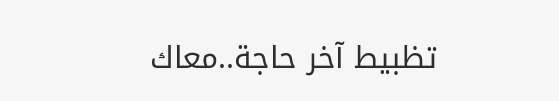تظبيط آخر حاجة..معاك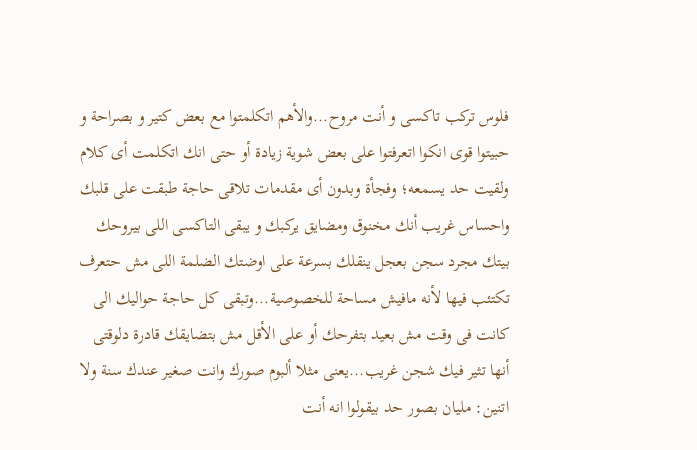فلوس تركب تاكسى و أنت مروح...والأهم اتكلمتوا مع بعض كتير و بصراحة و حبيتوا قوى انكوا اتعرفتوا على بعض شوية زيادة أو حتى انك اتكلمت أى كلام ولقيت حد يسمعه؛ وفجأة وبدون أى مقدمات تلاقى حاجة طبقت على قلبك واحساس غريب أنك مخنوق ومضايق يركبك و يبقى التاكسى اللى بيروحك بيتك مجرد سجن بعجل ينقلك بسرعة على اوضتك الضلمة اللى مش حتعرف تكتئب فيها لأنه مافيش مساحة للخصوصية...وتبقى كل حاجة حواليك الى كانت فى وقت مش بعيد بتفرحك أو على الأقل مش بتضايقك قادرة دلوقتى أنها تثير فيك شجن غريب...يعنى مثلا ألبوم صورك وانت صغير عندك سنة ولا اتنين: مليان بصور حد بيقولوا انه أنت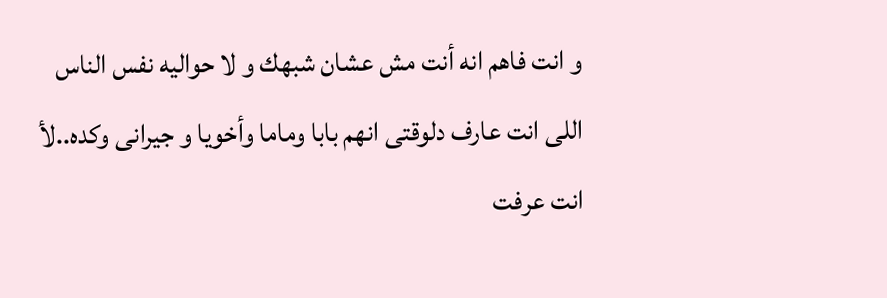و انت فاهم انه أنت مش عشان شبهك و لا حواليه نفس الناس اللى انت عارف دلوقتى انهم بابا وماما وأخويا و جيرانى وكده..لأ انت عرفت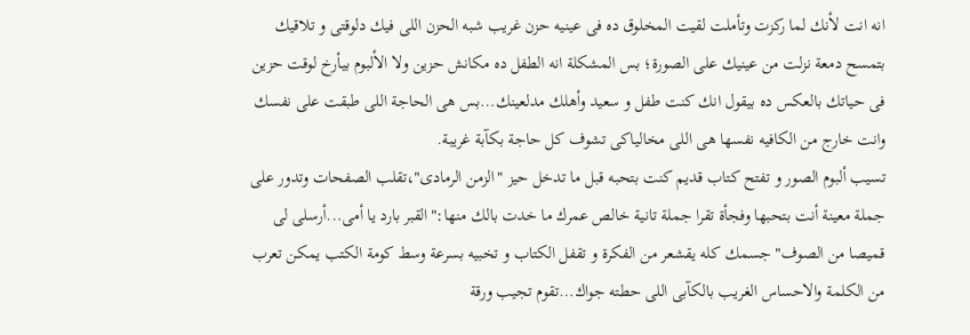انه انت لأنك لما ركزت وتأملت لقيت المخلوق ده فى عينيه حزن غريب شبه الحزن اللى فيك دلوقتى و تلاقيك بتمسح دمعة نزلت من عينيك على الصورة؛ بس المشكلة انه الطفل ده مكانش حزين ولا الألبوم بيأرخ لوقت حزين فى حياتك بالعكس ده بيقول انك كنت طفل و سعيد وأهلك مدلعينك...بس هى الحاجة اللى طبقت على نفسك وانت خارج من الكافيه نفسها هى اللى مخالياكى تشوف كل حاجة بكآبة غريبة.
تسيب ألبوم الصور و تفتح كتاب قديم كنت بتحبه قبل ما تدخل حيز "الزمن الرمادى"،تقلب الصفحات وتدور على جملة معينة أنت بتحبها وفجأة تقرا جملة تانية خالص عمرك ما خدت بالك منها:"القبر بارد يا أمى...أرسلى لى قميصا من الصوف" جسمك كله يقشعر من الفكرة و تقفل الكتاب و تخبيه بسرعة وسط كومة الكتب يمكن تعرب من الكلمة والاحساس الغريب بالكآبى اللى حطته جواك...تقوم تجيب ورقة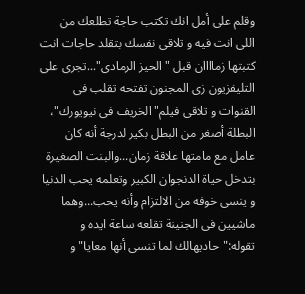وقلم على أمل انك تكتب حاجة تطلعك من اللى انت فيه و تلاقى نفسك بتقلد حاجات انت كتبتها زماااان قبل "الحيز الرمادى"...تجرى على التليفزيون زى المجنون تفتحه تقلب فى القنوات و تلاقى فيلم"الخريف فى نيويورك"، البطلة أصغر من البطل بكير لدرجة أنه كان عامل مع مامتها علاقة زمان...والبنت الصغيرة بتدخل حياة الدنجوان الكبير وتعلمه يحب الدنيا و ينسى خوفه من الالتزام وأنه يحب...وهما ماشيين فى الجنينة تقلعه ساعة ايده و تقوله:"حاديهالك لما تنسى أنها معايا" و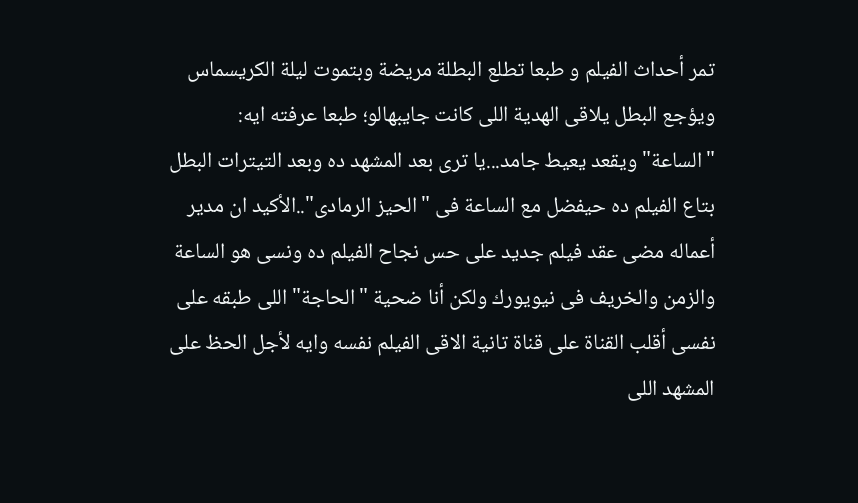تمر أحداث الفيلم و طبعا تطلع البطلة مريضة وبتموت ليلة الكريسماس ويؤجع البطل يلاقى الهدية اللى كانت جايبهالو؛ طبعا عرفته ايه: "الساعة" ويقعد يعيط جامد...يا ترى بعد المشهد ده وبعد التيترات البطل بتاع الفيلم ده حيفضل مع الساعة فى "الحيز الرمادى"..الأكيد ان مدير أعماله مضى عقد فيلم جديد على حس نجاح الفيلم ده ونسى هو الساعة والزمن والخريف فى نيويورك ولكن أنا ضحية "الحاجة" اللى طبقه على نفسى أقلب القناة على قناة تانية الاقى الفيلم نفسه وايه لأجل الحظ على المشهد اللى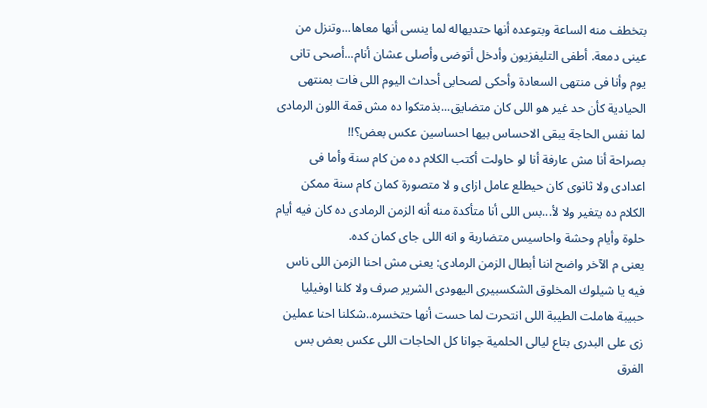بتخطف منه الساعة وبتوعده أنها حتديهاله لما ينسى أنها معاها...وتنزل من عينى دمعة. أطفى التليفزيون وأدخل أتوضى وأصلى عشان أنام...أصحى تانى يوم وأنا فى منتهى السعادة وأحكى لصحابى أحداث اليوم اللى فات بمنتهى الحيادية كأن حد غير هو اللى كان متضايق...بذمتكوا ده مش قمة اللون الرمادى لما نفس الحاجة يبقى الاحساس بيها احساسين عكس بعض؟!!
بصراحة أنا مش عارفة أنا لو حاولت أكتب الكلام ده من كام سنة وأما فى اعدادى ولا ثانوى كان حيطلع عامل ازاى و لا متصورة كمان كام سنة ممكن الكلام ده يتغير ولا لأ...بس اللى أنا متأكدة منه أنه الزمن الرمادى ده كان فيه أيام حلوة وأيام وحشة واحاسيس متضاربة و انه اللى جاى كمان كده.
يعنى م الآخر واضح اننا أبطال الزمن الرمادى: يعنى مش احنا الزمن اللى ناس فيه يا شيلوك المخلوق الشكسبيرى اليهودى الشرير صرف ولا كلنا اوفيليا حبيبة هاملت الطيبة اللى انتحرت لما حست أنها حتخسره..شكلنا احنا عملين زى على البدرى بتاع ليالى الحلمية جوانا كل الحاجات اللى عكس بعض بس الفرق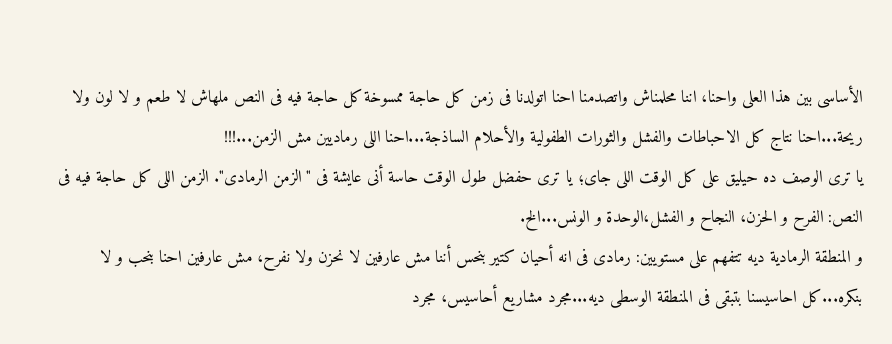الأساسى بين هذا العلى واحنا، اننا محلمناش واتصدمنا احنا اتولدنا فى زمن كل حاجة ممسوخة كل حاجة فيه فى النص ملهاش لا طعم و لا لون ولا ريحة...احنا نتاج كل الاحباطات والفشل والثورات الطفولية والأحلام الساذجة...احنا اللى رماديين مش الزمن...!!!
يا ترى الوصف ده حيليق على كل الوقت اللى جاى؛ يا ترى حفضل طول الوقت حاسة أنى عايشة فى "الزمن الرمادى". الزمن اللى كل حاجة فيه فى النص: الفرح و الحزن، النجاح و الفشل،الوحدة و الونس...الخ.
و المنطقة الرمادية ديه تتفهم على مستويين: رمادى فى انه أحيان كتير بنحس أننا مش عارفين لا نحزن ولا نفرح، مش عارفين احنا بنحب و لا بنكره...كل احاسيسنا بتبقى فى المنطقة الوسطى ديه...مجرد مشاريع أحاسيس، مجرد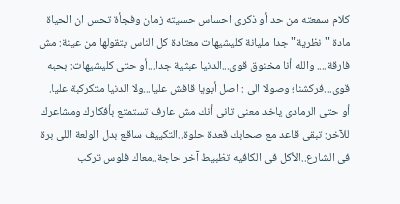كلام سمعته من حد أو ذكرى احساس حسيته زمان وفجأة تحس ان الحياة مادة "نظرية" جدا مليانة كليشيهات معتادة كل الناس بتقولها من عينة: مش فارقة.... والله أنا مخنوق قوى...الدنيا عبثية جدا...أو حتى كليشيهات: بحبه قوى...فركشنا؛ وصولا الى : اصل أبويا قافش عليا...ولا الدنيا متكركبة عليا.
أو حتى الرمادى ياخد معنى تانى أنك مش عارف تستمتع بأفكارك ومشاعرك للآخر: تبقى قاعد مع صحابك قعدة حلوة..التكييف ساقع بدل الولعة اللى برة فى الشارع..الأكل فى الكافيه تظبيط آخر حاجة..معاك فلوس تركب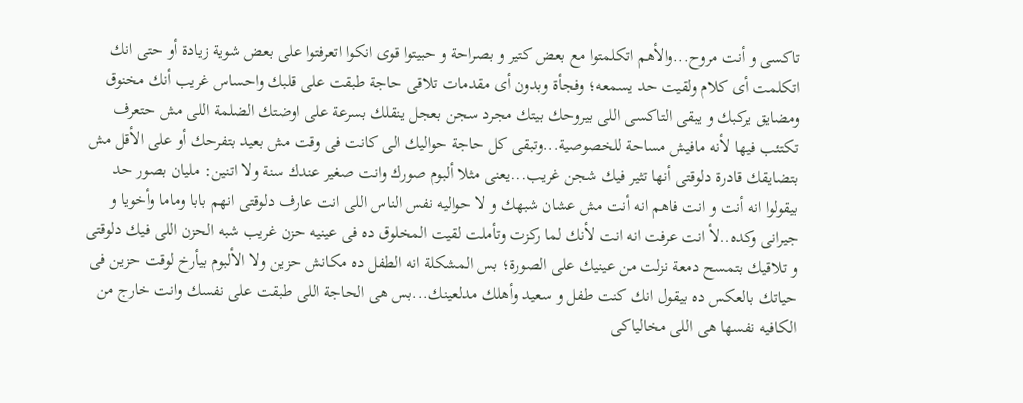تاكسى و أنت مروح...والأهم اتكلمتوا مع بعض كتير و بصراحة و حبيتوا قوى انكوا اتعرفتوا على بعض شوية زيادة أو حتى انك اتكلمت أى كلام ولقيت حد يسمعه؛ وفجأة وبدون أى مقدمات تلاقى حاجة طبقت على قلبك واحساس غريب أنك مخنوق ومضايق يركبك و يبقى التاكسى اللى بيروحك بيتك مجرد سجن بعجل ينقلك بسرعة على اوضتك الضلمة اللى مش حتعرف تكتئب فيها لأنه مافيش مساحة للخصوصية...وتبقى كل حاجة حواليك الى كانت فى وقت مش بعيد بتفرحك أو على الأقل مش بتضايقك قادرة دلوقتى أنها تثير فيك شجن غريب...يعنى مثلا ألبوم صورك وانت صغير عندك سنة ولا اتنين: مليان بصور حد بيقولوا انه أنت و انت فاهم انه أنت مش عشان شبهك و لا حواليه نفس الناس اللى انت عارف دلوقتى انهم بابا وماما وأخويا و جيرانى وكده..لأ انت عرفت انه انت لأنك لما ركزت وتأملت لقيت المخلوق ده فى عينيه حزن غريب شبه الحزن اللى فيك دلوقتى و تلاقيك بتمسح دمعة نزلت من عينيك على الصورة؛ بس المشكلة انه الطفل ده مكانش حزين ولا الألبوم بيأرخ لوقت حزين فى حياتك بالعكس ده بيقول انك كنت طفل و سعيد وأهلك مدلعينك...بس هى الحاجة اللى طبقت على نفسك وانت خارج من الكافيه نفسها هى اللى مخالياكى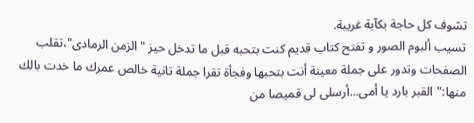تشوف كل حاجة بكآبة غريبة.
تسيب ألبوم الصور و تفتح كتاب قديم كنت بتحبه قبل ما تدخل حيز "الزمن الرمادى"،تقلب الصفحات وتدور على جملة معينة أنت بتحبها وفجأة تقرا جملة تانية خالص عمرك ما خدت بالك منها:"القبر بارد يا أمى...أرسلى لى قميصا من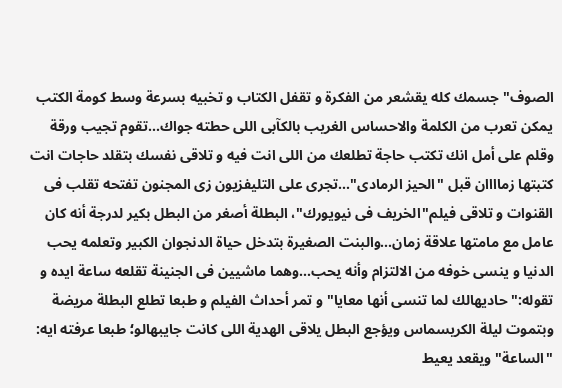الصوف" جسمك كله يقشعر من الفكرة و تقفل الكتاب و تخبيه بسرعة وسط كومة الكتب يمكن تعرب من الكلمة والاحساس الغريب بالكآبى اللى حطته جواك...تقوم تجيب ورقة وقلم على أمل انك تكتب حاجة تطلعك من اللى انت فيه و تلاقى نفسك بتقلد حاجات انت كتبتها زماااان قبل "الحيز الرمادى"...تجرى على التليفزيون زى المجنون تفتحه تقلب فى القنوات و تلاقى فيلم"الخريف فى نيويورك"، البطلة أصغر من البطل بكير لدرجة أنه كان عامل مع مامتها علاقة زمان...والبنت الصغيرة بتدخل حياة الدنجوان الكبير وتعلمه يحب الدنيا و ينسى خوفه من الالتزام وأنه يحب...وهما ماشيين فى الجنينة تقلعه ساعة ايده و تقوله:"حاديهالك لما تنسى أنها معايا" و تمر أحداث الفيلم و طبعا تطلع البطلة مريضة وبتموت ليلة الكريسماس ويؤجع البطل يلاقى الهدية اللى كانت جايبهالو؛ طبعا عرفته ايه: "الساعة" ويقعد يعيط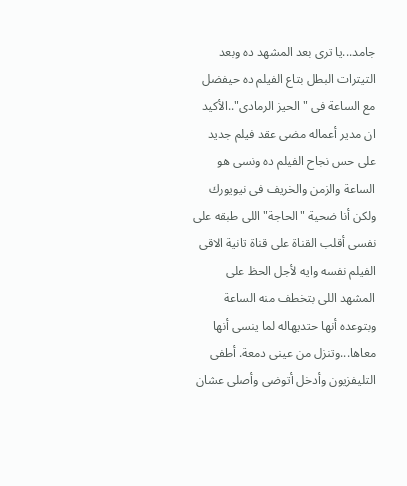جامد...يا ترى بعد المشهد ده وبعد التيترات البطل بتاع الفيلم ده حيفضل مع الساعة فى "الحيز الرمادى"..الأكيد ان مدير أعماله مضى عقد فيلم جديد على حس نجاح الفيلم ده ونسى هو الساعة والزمن والخريف فى نيويورك ولكن أنا ضحية "الحاجة" اللى طبقه على نفسى أقلب القناة على قناة تانية الاقى الفيلم نفسه وايه لأجل الحظ على المشهد اللى بتخطف منه الساعة وبتوعده أنها حتديهاله لما ينسى أنها معاها...وتنزل من عينى دمعة. أطفى التليفزيون وأدخل أتوضى وأصلى عشان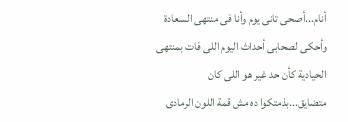أنام...أصحى تانى يوم وأنا فى منتهى السعادة وأحكى لصحابى أحداث اليوم اللى فات بمنتهى الحيادية كأن حد غير هو اللى كان متضايق...بذمتكوا ده مش قمة اللون الرمادى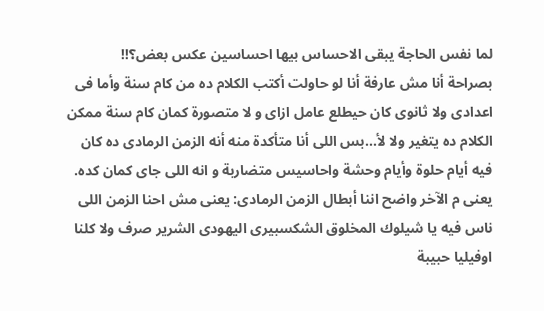لما نفس الحاجة يبقى الاحساس بيها احساسين عكس بعض؟!!
بصراحة أنا مش عارفة أنا لو حاولت أكتب الكلام ده من كام سنة وأما فى اعدادى ولا ثانوى كان حيطلع عامل ازاى و لا متصورة كمان كام سنة ممكن الكلام ده يتغير ولا لأ...بس اللى أنا متأكدة منه أنه الزمن الرمادى ده كان فيه أيام حلوة وأيام وحشة واحاسيس متضاربة و انه اللى جاى كمان كده.
يعنى م الآخر واضح اننا أبطال الزمن الرمادى: يعنى مش احنا الزمن اللى ناس فيه يا شيلوك المخلوق الشكسبيرى اليهودى الشرير صرف ولا كلنا اوفيليا حبيبة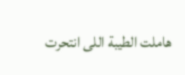هاملت الطيبة اللى انتحرت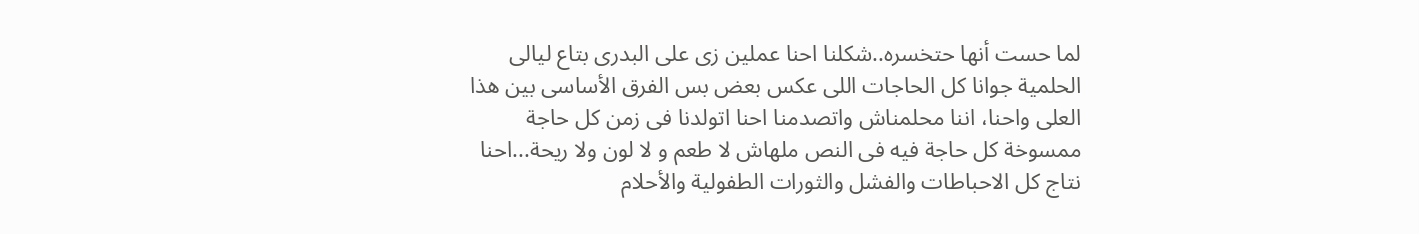لما حست أنها حتخسره..شكلنا احنا عملين زى على البدرى بتاع ليالى الحلمية جوانا كل الحاجات اللى عكس بعض بس الفرق الأساسى بين هذا العلى واحنا، اننا محلمناش واتصدمنا احنا اتولدنا فى زمن كل حاجة ممسوخة كل حاجة فيه فى النص ملهاش لا طعم و لا لون ولا ريحة...احنا نتاج كل الاحباطات والفشل والثورات الطفولية والأحلام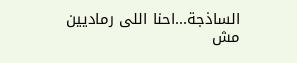الساذجة...احنا اللى رماديين مش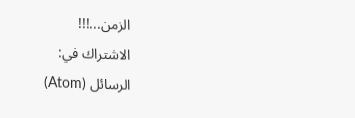الزمن...!!!
الاشتراك في:
الرسائل (Atom)